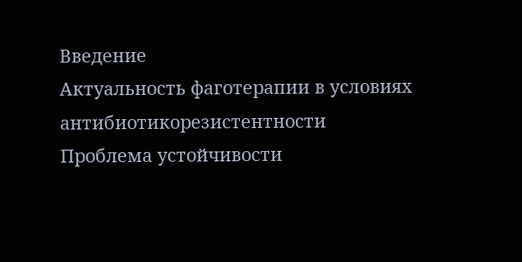Введение
Актуальность фаготерапии в условиях антибиотикорезистентности
Проблема устойчивости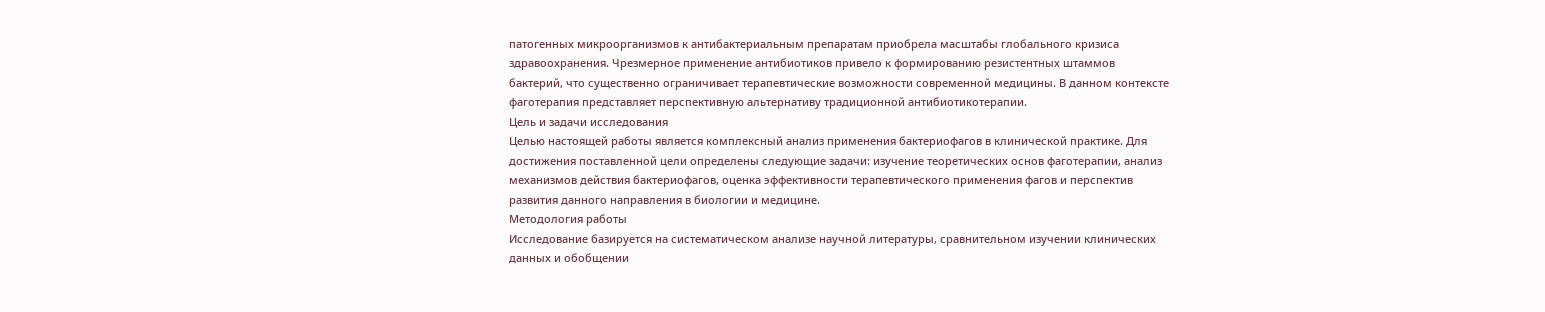патогенных микроорганизмов к антибактериальным препаратам приобрела масштабы глобального кризиса здравоохранения. Чрезмерное применение антибиотиков привело к формированию резистентных штаммов бактерий, что существенно ограничивает терапевтические возможности современной медицины. В данном контексте фаготерапия представляет перспективную альтернативу традиционной антибиотикотерапии.
Цель и задачи исследования
Целью настоящей работы является комплексный анализ применения бактериофагов в клинической практике. Для достижения поставленной цели определены следующие задачи: изучение теоретических основ фаготерапии, анализ механизмов действия бактериофагов, оценка эффективности терапевтического применения фагов и перспектив развития данного направления в биологии и медицине.
Методология работы
Исследование базируется на систематическом анализе научной литературы, сравнительном изучении клинических данных и обобщении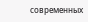современных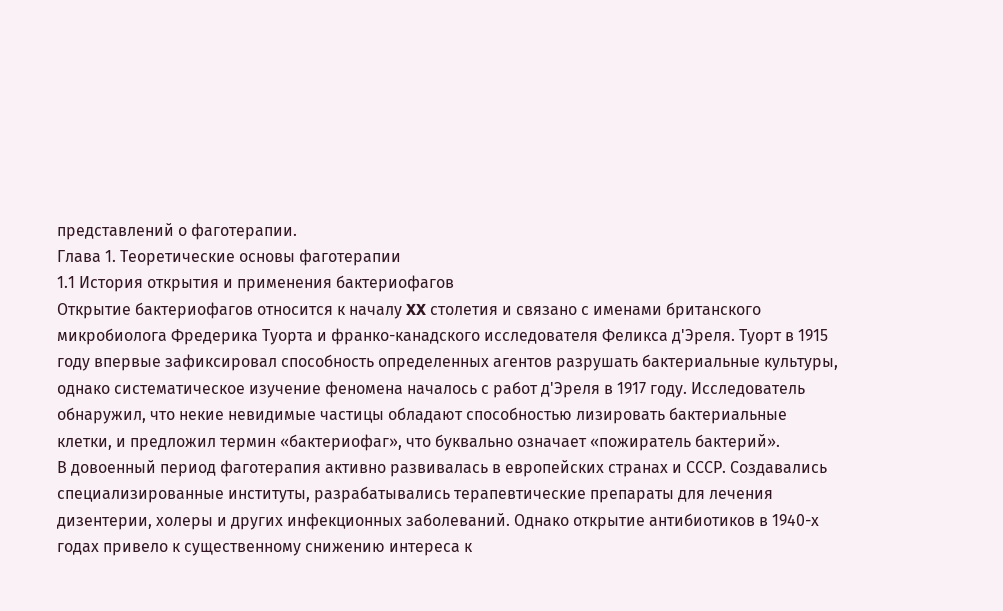представлений о фаготерапии.
Глава 1. Теоретические основы фаготерапии
1.1 История открытия и применения бактериофагов
Открытие бактериофагов относится к началу XX столетия и связано с именами британского микробиолога Фредерика Туорта и франко-канадского исследователя Феликса д'Эреля. Туорт в 1915 году впервые зафиксировал способность определенных агентов разрушать бактериальные культуры, однако систематическое изучение феномена началось с работ д'Эреля в 1917 году. Исследователь обнаружил, что некие невидимые частицы обладают способностью лизировать бактериальные клетки, и предложил термин «бактериофаг», что буквально означает «пожиратель бактерий».
В довоенный период фаготерапия активно развивалась в европейских странах и СССР. Создавались специализированные институты, разрабатывались терапевтические препараты для лечения дизентерии, холеры и других инфекционных заболеваний. Однако открытие антибиотиков в 1940-х годах привело к существенному снижению интереса к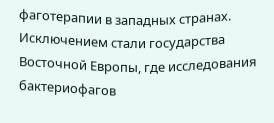фаготерапии в западных странах. Исключением стали государства Восточной Европы, где исследования бактериофагов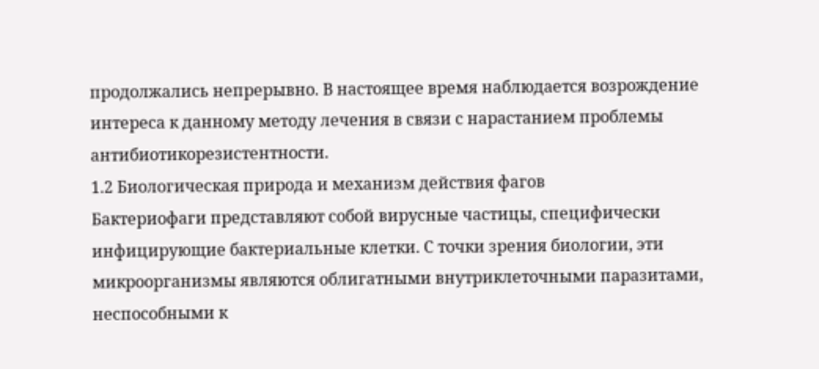продолжались непрерывно. В настоящее время наблюдается возрождение интереса к данному методу лечения в связи с нарастанием проблемы антибиотикорезистентности.
1.2 Биологическая природа и механизм действия фагов
Бактериофаги представляют собой вирусные частицы, специфически инфицирующие бактериальные клетки. С точки зрения биологии, эти микроорганизмы являются облигатными внутриклеточными паразитами, неспособными к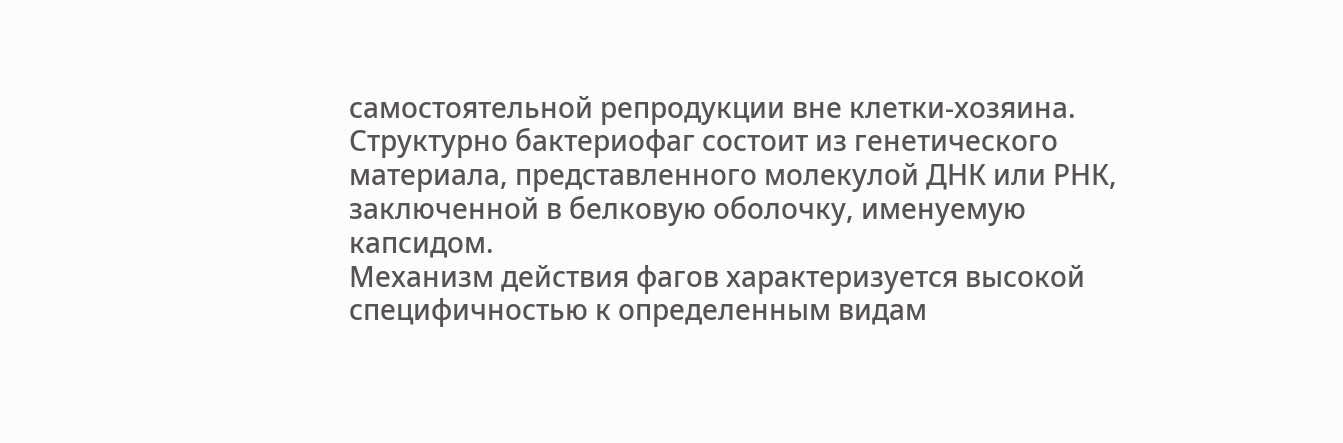самостоятельной репродукции вне клетки-хозяина. Структурно бактериофаг состоит из генетического материала, представленного молекулой ДНК или РНК, заключенной в белковую оболочку, именуемую капсидом.
Механизм действия фагов характеризуется высокой специфичностью к определенным видам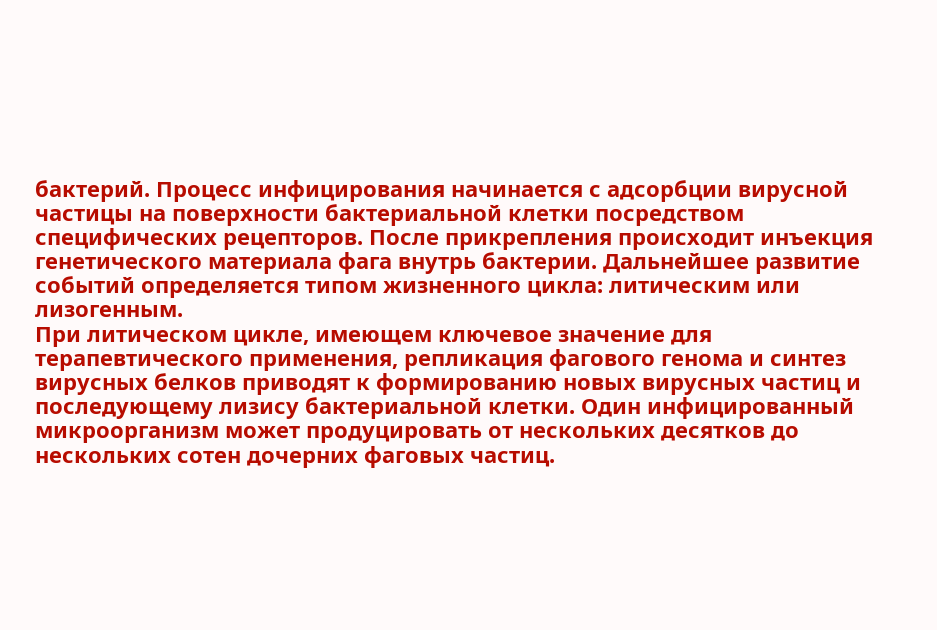бактерий. Процесс инфицирования начинается с адсорбции вирусной частицы на поверхности бактериальной клетки посредством специфических рецепторов. После прикрепления происходит инъекция генетического материала фага внутрь бактерии. Дальнейшее развитие событий определяется типом жизненного цикла: литическим или лизогенным.
При литическом цикле, имеющем ключевое значение для терапевтического применения, репликация фагового генома и синтез вирусных белков приводят к формированию новых вирусных частиц и последующему лизису бактериальной клетки. Один инфицированный микроорганизм может продуцировать от нескольких десятков до нескольких сотен дочерних фаговых частиц.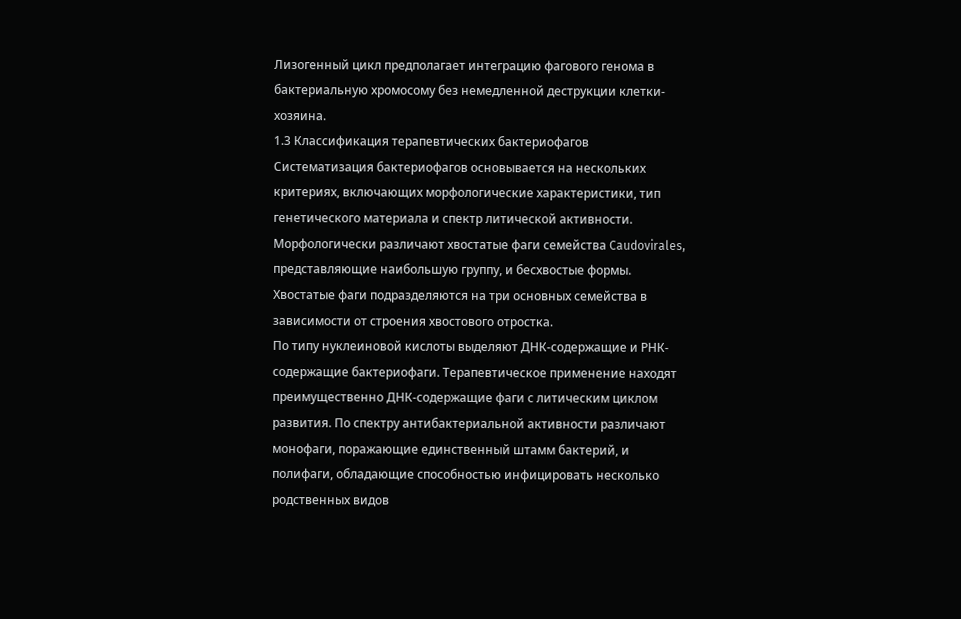Лизогенный цикл предполагает интеграцию фагового генома в бактериальную хромосому без немедленной деструкции клетки-хозяина.
1.3 Классификация терапевтических бактериофагов
Систематизация бактериофагов основывается на нескольких критериях, включающих морфологические характеристики, тип генетического материала и спектр литической активности. Морфологически различают хвостатые фаги семейства Caudovirales, представляющие наибольшую группу, и бесхвостые формы. Хвостатые фаги подразделяются на три основных семейства в зависимости от строения хвостового отростка.
По типу нуклеиновой кислоты выделяют ДНК-содержащие и РНК-содержащие бактериофаги. Терапевтическое применение находят преимущественно ДНК-содержащие фаги с литическим циклом развития. По спектру антибактериальной активности различают монофаги, поражающие единственный штамм бактерий, и полифаги, обладающие способностью инфицировать несколько родственных видов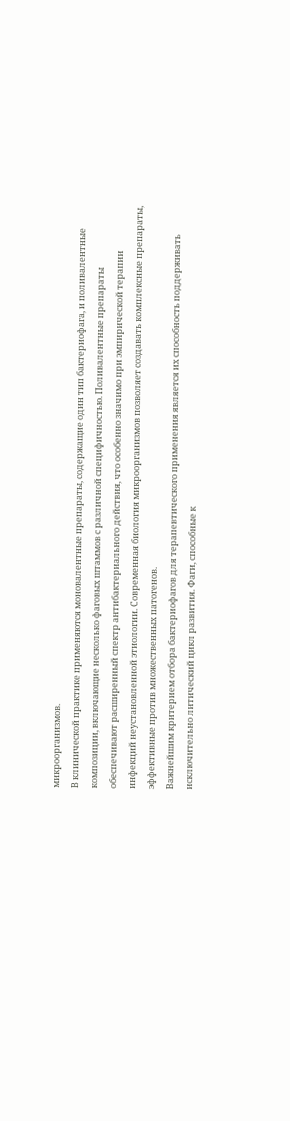микроорганизмов.
В клинической практике применяются моновалентные препараты, содержащие один тип бактериофага, и поливалентные композиции, включающие несколько фаговых штаммов с различной специфичностью. Поливалентные препараты обеспечивают расширенный спектр антибактериального действия, что особенно значимо при эмпирической терапии инфекций неустановленной этиологии. Современная биология микроорганизмов позволяет создавать комплексные препараты, эффективные против множественных патогенов.
Важнейшим критерием отбора бактериофагов для терапевтического применения является их способность поддерживать исключительно литический цикл развития. Фаги, способные к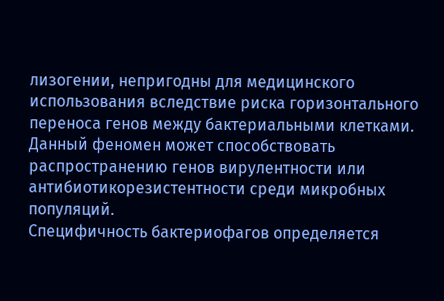лизогении, непригодны для медицинского использования вследствие риска горизонтального переноса генов между бактериальными клетками. Данный феномен может способствовать распространению генов вирулентности или антибиотикорезистентности среди микробных популяций.
Специфичность бактериофагов определяется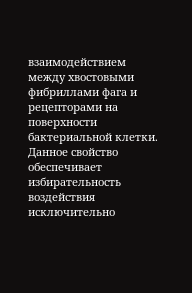взаимодействием между хвостовыми фибриллами фага и рецепторами на поверхности бактериальной клетки. Данное свойство обеспечивает избирательность воздействия исключительно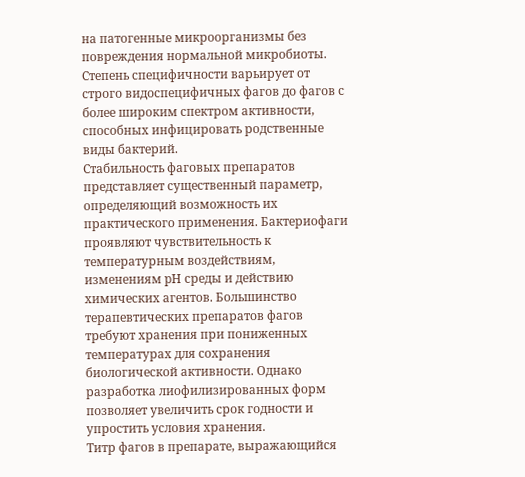на патогенные микроорганизмы без повреждения нормальной микробиоты. Степень специфичности варьирует от строго видоспецифичных фагов до фагов с более широким спектром активности, способных инфицировать родственные виды бактерий.
Стабильность фаговых препаратов представляет существенный параметр, определяющий возможность их практического применения. Бактериофаги проявляют чувствительность к температурным воздействиям, изменениям pH среды и действию химических агентов. Большинство терапевтических препаратов фагов требуют хранения при пониженных температурах для сохранения биологической активности. Однако разработка лиофилизированных форм позволяет увеличить срок годности и упростить условия хранения.
Титр фагов в препарате, выражающийся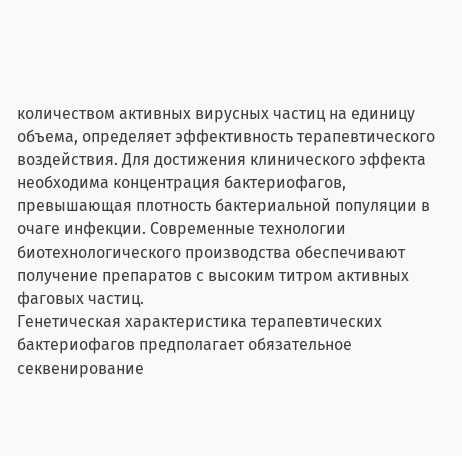количеством активных вирусных частиц на единицу объема, определяет эффективность терапевтического воздействия. Для достижения клинического эффекта необходима концентрация бактериофагов, превышающая плотность бактериальной популяции в очаге инфекции. Современные технологии биотехнологического производства обеспечивают получение препаратов с высоким титром активных фаговых частиц.
Генетическая характеристика терапевтических бактериофагов предполагает обязательное секвенирование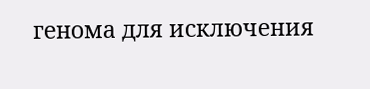генома для исключения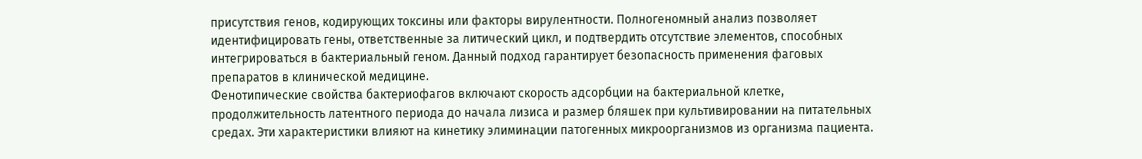присутствия генов, кодирующих токсины или факторы вирулентности. Полногеномный анализ позволяет идентифицировать гены, ответственные за литический цикл, и подтвердить отсутствие элементов, способных интегрироваться в бактериальный геном. Данный подход гарантирует безопасность применения фаговых препаратов в клинической медицине.
Фенотипические свойства бактериофагов включают скорость адсорбции на бактериальной клетке, продолжительность латентного периода до начала лизиса и размер бляшек при культивировании на питательных средах. Эти характеристики влияют на кинетику элиминации патогенных микроорганизмов из организма пациента.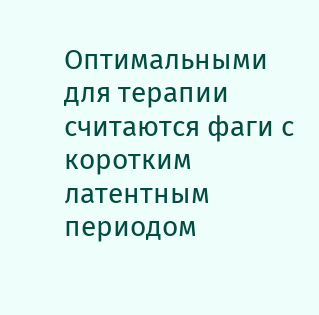Оптимальными для терапии считаются фаги с коротким латентным периодом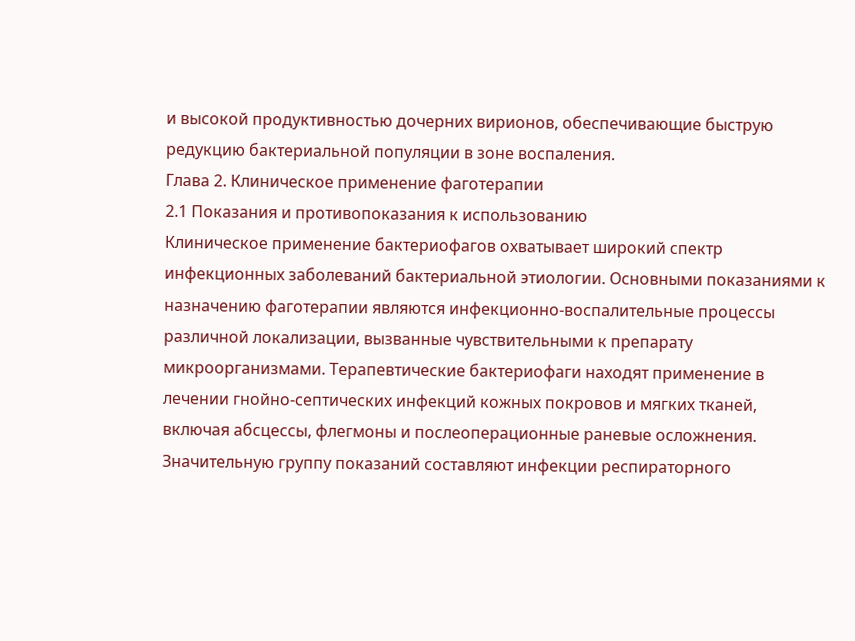и высокой продуктивностью дочерних вирионов, обеспечивающие быструю редукцию бактериальной популяции в зоне воспаления.
Глава 2. Клиническое применение фаготерапии
2.1 Показания и противопоказания к использованию
Клиническое применение бактериофагов охватывает широкий спектр инфекционных заболеваний бактериальной этиологии. Основными показаниями к назначению фаготерапии являются инфекционно-воспалительные процессы различной локализации, вызванные чувствительными к препарату микроорганизмами. Терапевтические бактериофаги находят применение в лечении гнойно-септических инфекций кожных покровов и мягких тканей, включая абсцессы, флегмоны и послеоперационные раневые осложнения.
Значительную группу показаний составляют инфекции респираторного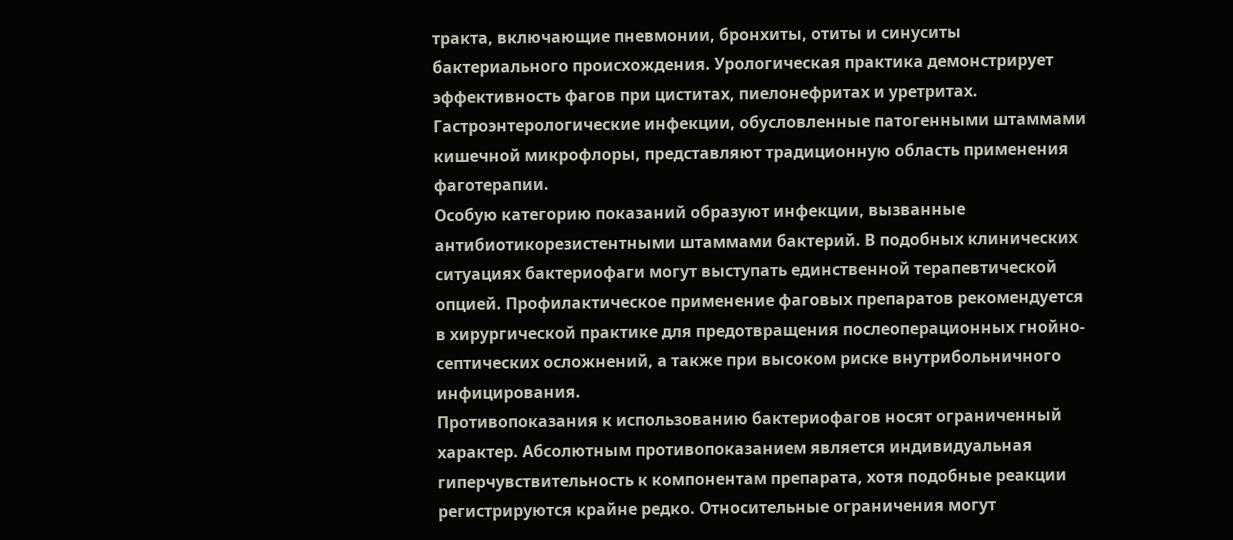тракта, включающие пневмонии, бронхиты, отиты и синуситы бактериального происхождения. Урологическая практика демонстрирует эффективность фагов при циститах, пиелонефритах и уретритах. Гастроэнтерологические инфекции, обусловленные патогенными штаммами кишечной микрофлоры, представляют традиционную область применения фаготерапии.
Особую категорию показаний образуют инфекции, вызванные антибиотикорезистентными штаммами бактерий. В подобных клинических ситуациях бактериофаги могут выступать единственной терапевтической опцией. Профилактическое применение фаговых препаратов рекомендуется в хирургической практике для предотвращения послеоперационных гнойно-септических осложнений, а также при высоком риске внутрибольничного инфицирования.
Противопоказания к использованию бактериофагов носят ограниченный характер. Абсолютным противопоказанием является индивидуальная гиперчувствительность к компонентам препарата, хотя подобные реакции регистрируются крайне редко. Относительные ограничения могут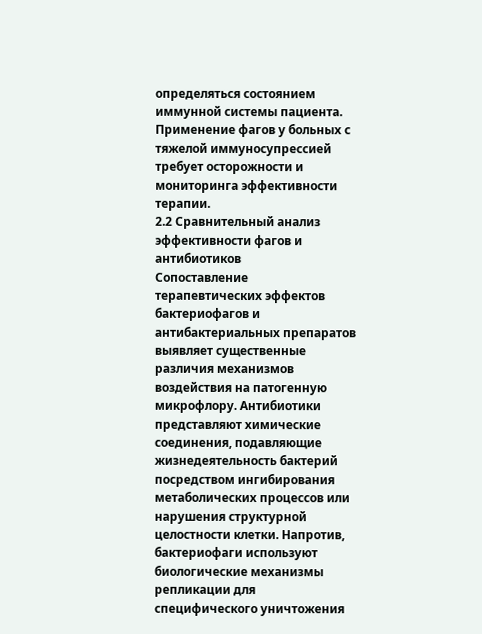определяться состоянием иммунной системы пациента. Применение фагов у больных с тяжелой иммуносупрессией требует осторожности и мониторинга эффективности терапии.
2.2 Сравнительный анализ эффективности фагов и антибиотиков
Сопоставление терапевтических эффектов бактериофагов и антибактериальных препаратов выявляет существенные различия механизмов воздействия на патогенную микрофлору. Антибиотики представляют химические соединения, подавляющие жизнедеятельность бактерий посредством ингибирования метаболических процессов или нарушения структурной целостности клетки. Напротив, бактериофаги используют биологические механизмы репликации для специфического уничтожения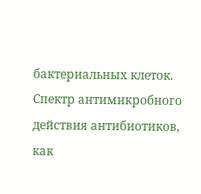бактериальных клеток.
Спектр антимикробного действия антибиотиков, как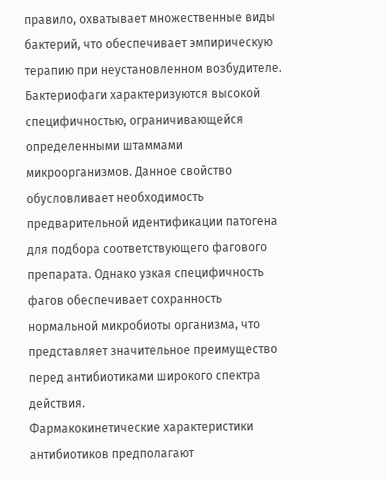правило, охватывает множественные виды бактерий, что обеспечивает эмпирическую терапию при неустановленном возбудителе. Бактериофаги характеризуются высокой специфичностью, ограничивающейся определенными штаммами микроорганизмов. Данное свойство обусловливает необходимость предварительной идентификации патогена для подбора соответствующего фагового препарата. Однако узкая специфичность фагов обеспечивает сохранность нормальной микробиоты организма, что представляет значительное преимущество перед антибиотиками широкого спектра действия.
Фармакокинетические характеристики антибиотиков предполагают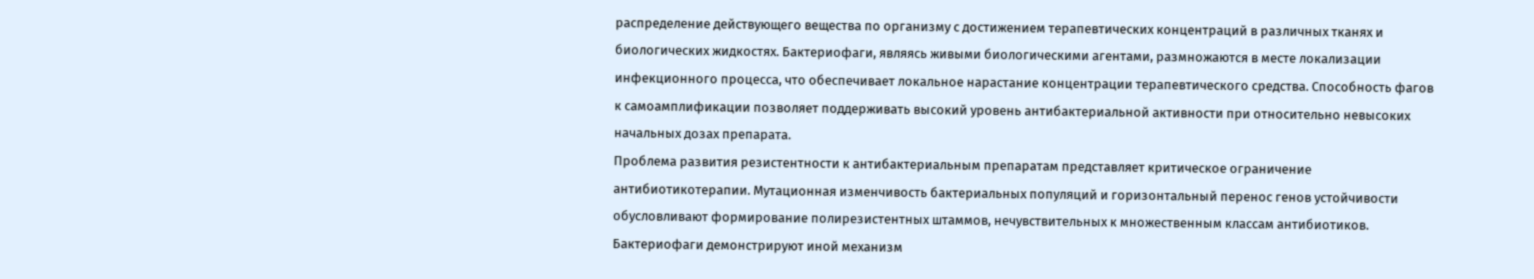распределение действующего вещества по организму с достижением терапевтических концентраций в различных тканях и биологических жидкостях. Бактериофаги, являясь живыми биологическими агентами, размножаются в месте локализации инфекционного процесса, что обеспечивает локальное нарастание концентрации терапевтического средства. Способность фагов к самоамплификации позволяет поддерживать высокий уровень антибактериальной активности при относительно невысоких начальных дозах препарата.
Проблема развития резистентности к антибактериальным препаратам представляет критическое ограничение антибиотикотерапии. Мутационная изменчивость бактериальных популяций и горизонтальный перенос генов устойчивости обусловливают формирование полирезистентных штаммов, нечувствительных к множественным классам антибиотиков. Бактериофаги демонстрируют иной механизм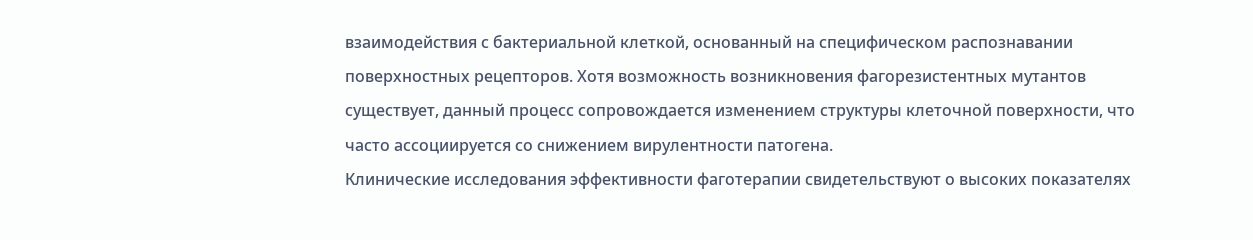взаимодействия с бактериальной клеткой, основанный на специфическом распознавании поверхностных рецепторов. Хотя возможность возникновения фагорезистентных мутантов существует, данный процесс сопровождается изменением структуры клеточной поверхности, что часто ассоциируется со снижением вирулентности патогена.
Клинические исследования эффективности фаготерапии свидетельствуют о высоких показателях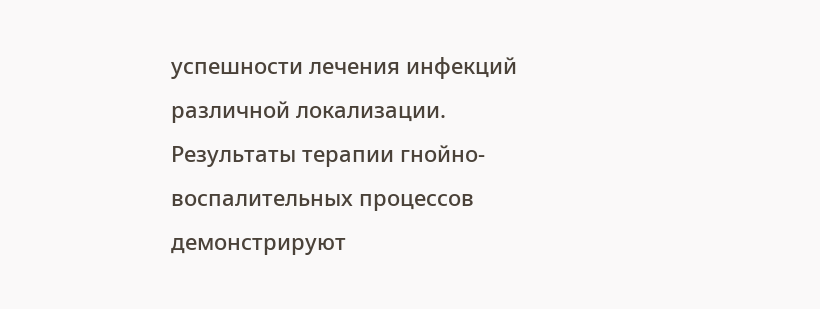успешности лечения инфекций различной локализации. Результаты терапии гнойно-воспалительных процессов демонстрируют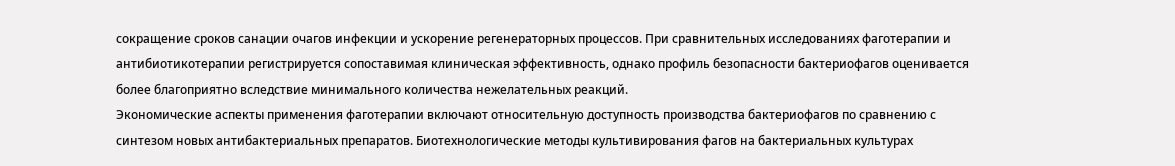сокращение сроков санации очагов инфекции и ускорение регенераторных процессов. При сравнительных исследованиях фаготерапии и антибиотикотерапии регистрируется сопоставимая клиническая эффективность, однако профиль безопасности бактериофагов оценивается более благоприятно вследствие минимального количества нежелательных реакций.
Экономические аспекты применения фаготерапии включают относительную доступность производства бактериофагов по сравнению с синтезом новых антибактериальных препаратов. Биотехнологические методы культивирования фагов на бактериальных культурах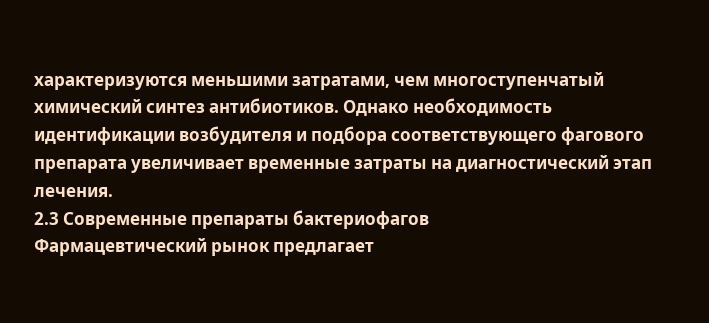характеризуются меньшими затратами, чем многоступенчатый химический синтез антибиотиков. Однако необходимость идентификации возбудителя и подбора соответствующего фагового препарата увеличивает временные затраты на диагностический этап лечения.
2.3 Современные препараты бактериофагов
Фармацевтический рынок предлагает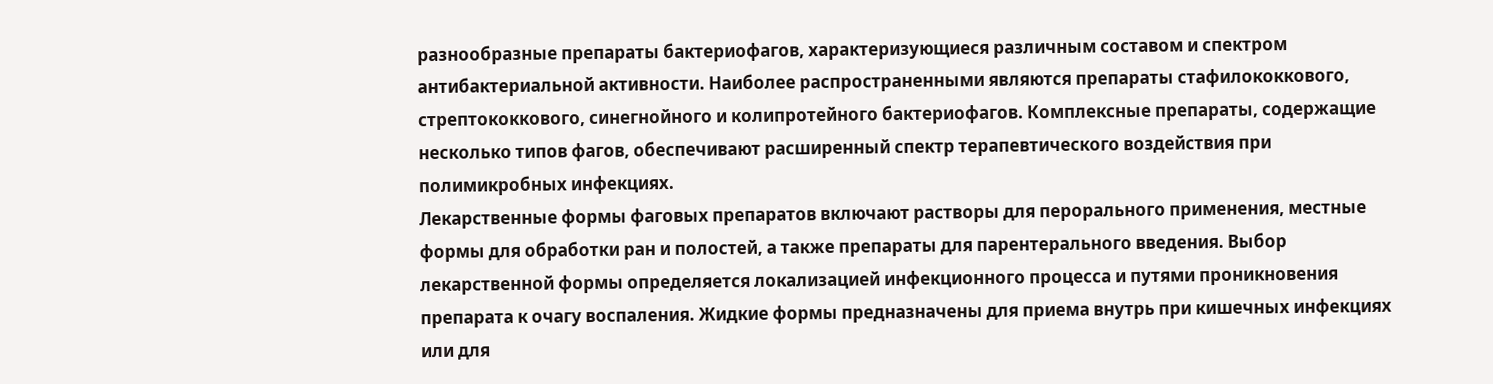разнообразные препараты бактериофагов, характеризующиеся различным составом и спектром антибактериальной активности. Наиболее распространенными являются препараты стафилококкового, стрептококкового, синегнойного и колипротейного бактериофагов. Комплексные препараты, содержащие несколько типов фагов, обеспечивают расширенный спектр терапевтического воздействия при полимикробных инфекциях.
Лекарственные формы фаговых препаратов включают растворы для перорального применения, местные формы для обработки ран и полостей, а также препараты для парентерального введения. Выбор лекарственной формы определяется локализацией инфекционного процесса и путями проникновения препарата к очагу воспаления. Жидкие формы предназначены для приема внутрь при кишечных инфекциях или для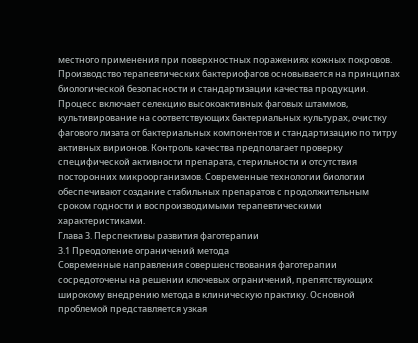местного применения при поверхностных поражениях кожных покровов.
Производство терапевтических бактериофагов основывается на принципах биологической безопасности и стандартизации качества продукции. Процесс включает селекцию высокоактивных фаговых штаммов, культивирование на соответствующих бактериальных культурах, очистку фагового лизата от бактериальных компонентов и стандартизацию по титру активных вирионов. Контроль качества предполагает проверку специфической активности препарата, стерильности и отсутствия посторонних микроорганизмов. Современные технологии биологии обеспечивают создание стабильных препаратов с продолжительным сроком годности и воспроизводимыми терапевтическими характеристиками.
Глава 3. Перспективы развития фаготерапии
3.1 Преодоление ограничений метода
Современные направления совершенствования фаготерапии сосредоточены на решении ключевых ограничений, препятствующих широкому внедрению метода в клиническую практику. Основной проблемой представляется узкая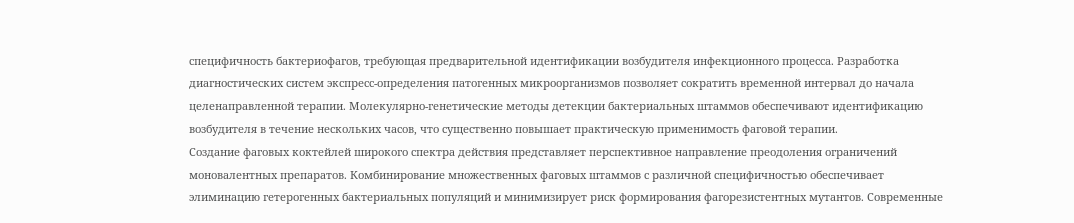специфичность бактериофагов, требующая предварительной идентификации возбудителя инфекционного процесса. Разработка диагностических систем экспресс-определения патогенных микроорганизмов позволяет сократить временной интервал до начала целенаправленной терапии. Молекулярно-генетические методы детекции бактериальных штаммов обеспечивают идентификацию возбудителя в течение нескольких часов, что существенно повышает практическую применимость фаговой терапии.
Создание фаговых коктейлей широкого спектра действия представляет перспективное направление преодоления ограничений моновалентных препаратов. Комбинирование множественных фаговых штаммов с различной специфичностью обеспечивает элиминацию гетерогенных бактериальных популяций и минимизирует риск формирования фагорезистентных мутантов. Современные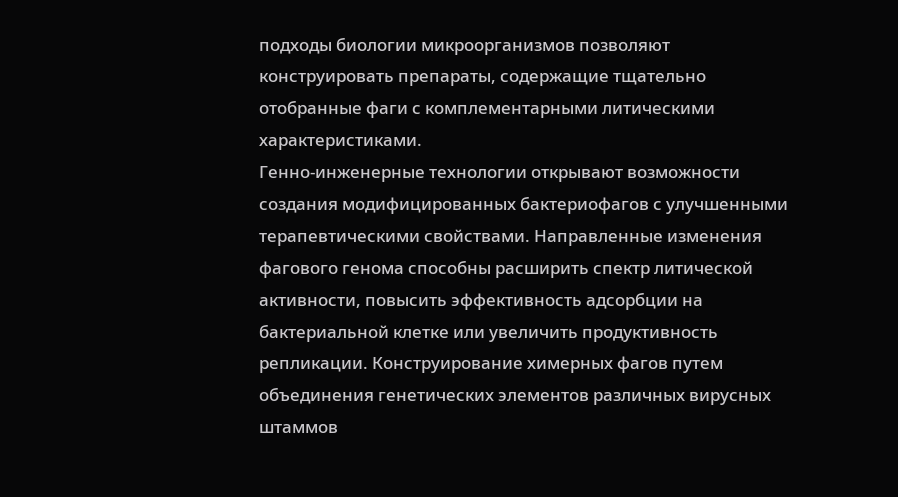подходы биологии микроорганизмов позволяют конструировать препараты, содержащие тщательно отобранные фаги с комплементарными литическими характеристиками.
Генно-инженерные технологии открывают возможности создания модифицированных бактериофагов с улучшенными терапевтическими свойствами. Направленные изменения фагового генома способны расширить спектр литической активности, повысить эффективность адсорбции на бактериальной клетке или увеличить продуктивность репликации. Конструирование химерных фагов путем объединения генетических элементов различных вирусных штаммов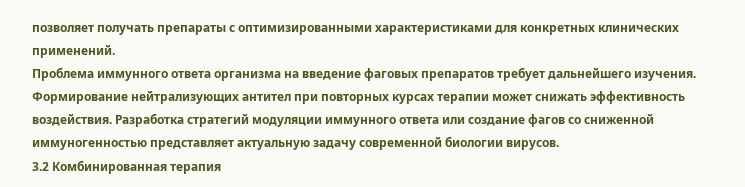позволяет получать препараты с оптимизированными характеристиками для конкретных клинических применений.
Проблема иммунного ответа организма на введение фаговых препаратов требует дальнейшего изучения. Формирование нейтрализующих антител при повторных курсах терапии может снижать эффективность воздействия. Разработка стратегий модуляции иммунного ответа или создание фагов со сниженной иммуногенностью представляет актуальную задачу современной биологии вирусов.
3.2 Комбинированная терапия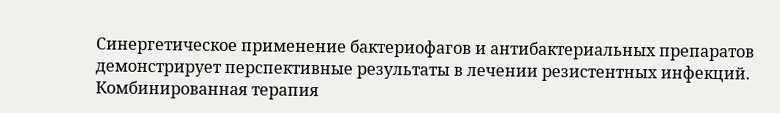Синергетическое применение бактериофагов и антибактериальных препаратов демонстрирует перспективные результаты в лечении резистентных инфекций. Комбинированная терапия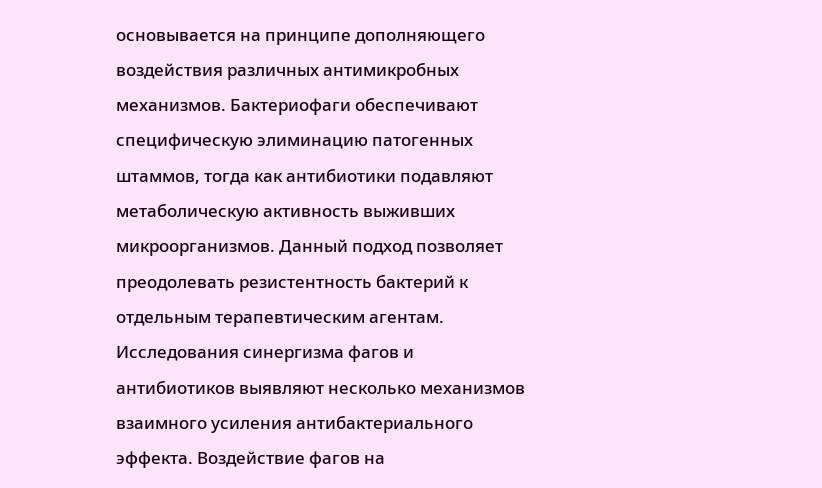основывается на принципе дополняющего воздействия различных антимикробных механизмов. Бактериофаги обеспечивают специфическую элиминацию патогенных штаммов, тогда как антибиотики подавляют метаболическую активность выживших микроорганизмов. Данный подход позволяет преодолевать резистентность бактерий к отдельным терапевтическим агентам.
Исследования синергизма фагов и антибиотиков выявляют несколько механизмов взаимного усиления антибактериального эффекта. Воздействие фагов на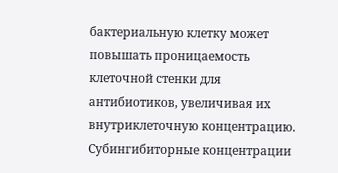бактериальную клетку может повышать проницаемость клеточной стенки для антибиотиков, увеличивая их внутриклеточную концентрацию. Субингибиторные концентрации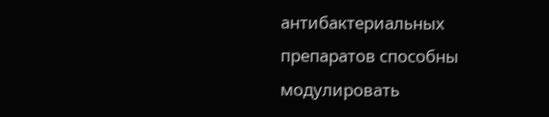антибактериальных препаратов способны модулировать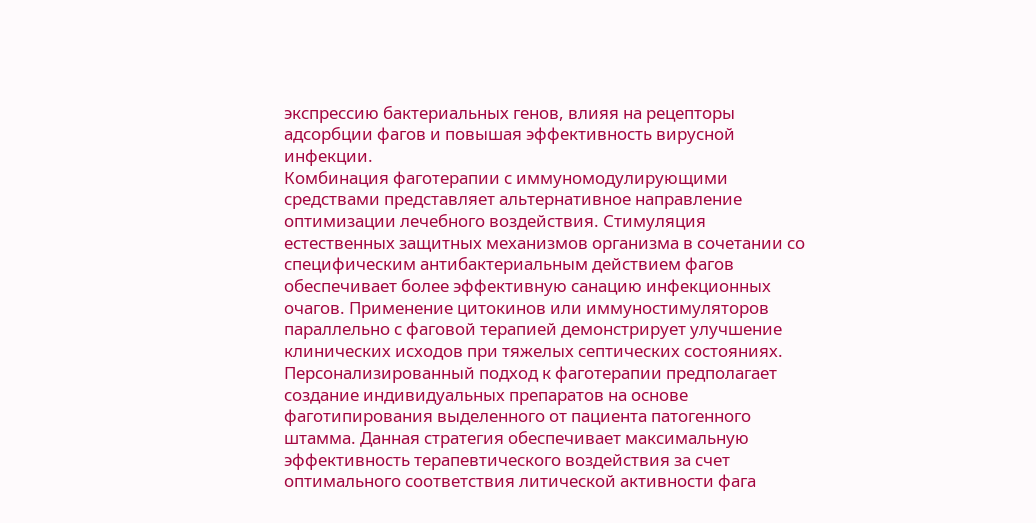экспрессию бактериальных генов, влияя на рецепторы адсорбции фагов и повышая эффективность вирусной инфекции.
Комбинация фаготерапии с иммуномодулирующими средствами представляет альтернативное направление оптимизации лечебного воздействия. Стимуляция естественных защитных механизмов организма в сочетании со специфическим антибактериальным действием фагов обеспечивает более эффективную санацию инфекционных очагов. Применение цитокинов или иммуностимуляторов параллельно с фаговой терапией демонстрирует улучшение клинических исходов при тяжелых септических состояниях.
Персонализированный подход к фаготерапии предполагает создание индивидуальных препаратов на основе фаготипирования выделенного от пациента патогенного штамма. Данная стратегия обеспечивает максимальную эффективность терапевтического воздействия за счет оптимального соответствия литической активности фага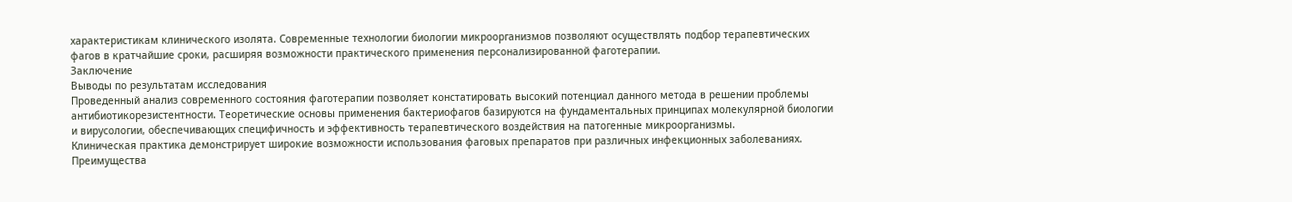характеристикам клинического изолята. Современные технологии биологии микроорганизмов позволяют осуществлять подбор терапевтических фагов в кратчайшие сроки, расширяя возможности практического применения персонализированной фаготерапии.
Заключение
Выводы по результатам исследования
Проведенный анализ современного состояния фаготерапии позволяет констатировать высокий потенциал данного метода в решении проблемы антибиотикорезистентности. Теоретические основы применения бактериофагов базируются на фундаментальных принципах молекулярной биологии и вирусологии, обеспечивающих специфичность и эффективность терапевтического воздействия на патогенные микроорганизмы.
Клиническая практика демонстрирует широкие возможности использования фаговых препаратов при различных инфекционных заболеваниях. Преимущества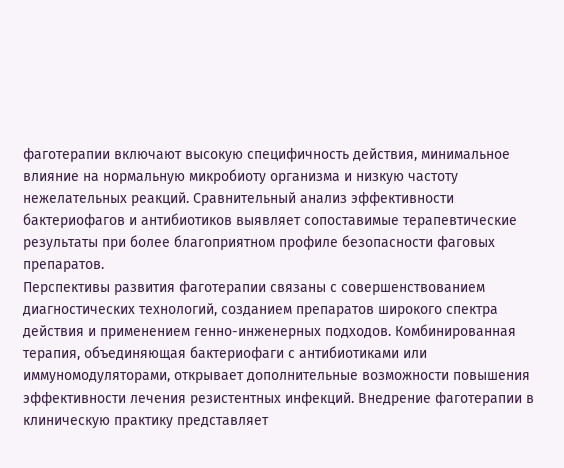фаготерапии включают высокую специфичность действия, минимальное влияние на нормальную микробиоту организма и низкую частоту нежелательных реакций. Сравнительный анализ эффективности бактериофагов и антибиотиков выявляет сопоставимые терапевтические результаты при более благоприятном профиле безопасности фаговых препаратов.
Перспективы развития фаготерапии связаны с совершенствованием диагностических технологий, созданием препаратов широкого спектра действия и применением генно-инженерных подходов. Комбинированная терапия, объединяющая бактериофаги с антибиотиками или иммуномодуляторами, открывает дополнительные возможности повышения эффективности лечения резистентных инфекций. Внедрение фаготерапии в клиническую практику представляет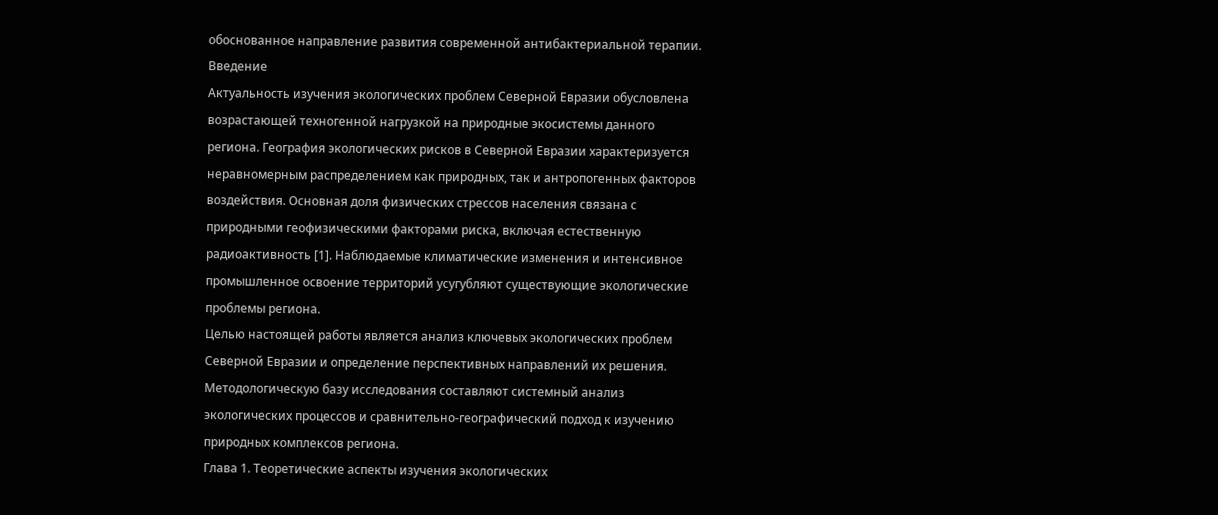обоснованное направление развития современной антибактериальной терапии.
Введение
Актуальность изучения экологических проблем Северной Евразии обусловлена возрастающей техногенной нагрузкой на природные экосистемы данного региона. География экологических рисков в Северной Евразии характеризуется неравномерным распределением как природных, так и антропогенных факторов воздействия. Основная доля физических стрессов населения связана с природными геофизическими факторами риска, включая естественную радиоактивность [1]. Наблюдаемые климатические изменения и интенсивное промышленное освоение территорий усугубляют существующие экологические проблемы региона.
Целью настоящей работы является анализ ключевых экологических проблем Северной Евразии и определение перспективных направлений их решения. Методологическую базу исследования составляют системный анализ экологических процессов и сравнительно-географический подход к изучению природных комплексов региона.
Глава 1. Теоретические аспекты изучения экологических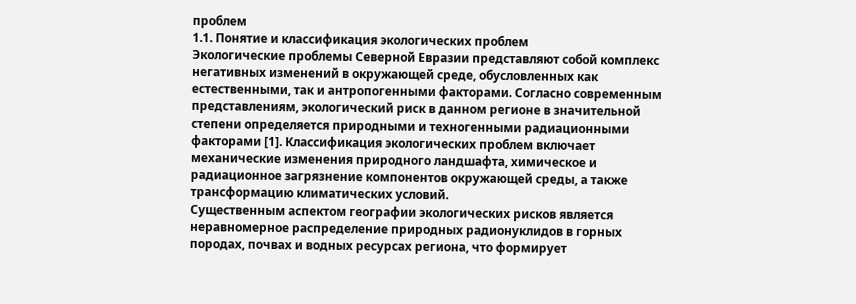проблем
1.1. Понятие и классификация экологических проблем
Экологические проблемы Северной Евразии представляют собой комплекс негативных изменений в окружающей среде, обусловленных как естественными, так и антропогенными факторами. Согласно современным представлениям, экологический риск в данном регионе в значительной степени определяется природными и техногенными радиационными факторами [1]. Классификация экологических проблем включает механические изменения природного ландшафта, химическое и радиационное загрязнение компонентов окружающей среды, а также трансформацию климатических условий.
Существенным аспектом географии экологических рисков является неравномерное распределение природных радионуклидов в горных породах, почвах и водных ресурсах региона, что формирует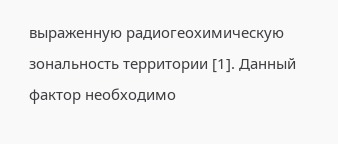выраженную радиогеохимическую зональность территории [1]. Данный фактор необходимо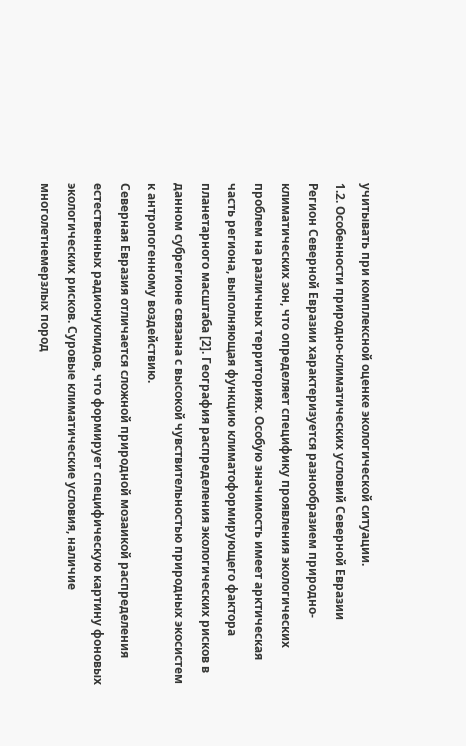учитывать при комплексной оценке экологической ситуации.
1.2. Особенности природно-климатических условий Северной Евразии
Регион Северной Евразии характеризуется разнообразием природно-климатических зон, что определяет специфику проявления экологических проблем на различных территориях. Особую значимость имеет арктическая часть региона, выполняющая функцию климатоформирующего фактора планетарного масштаба [2]. География распределения экологических рисков в данном субрегионе связана с высокой чувствительностью природных экосистем к антропогенному воздействию.
Северная Евразия отличается сложной природной мозаикой распределения естественных радионуклидов, что формирует специфическую картину фоновых экологических рисков. Суровые климатические условия, наличие многолетнемерзлых пород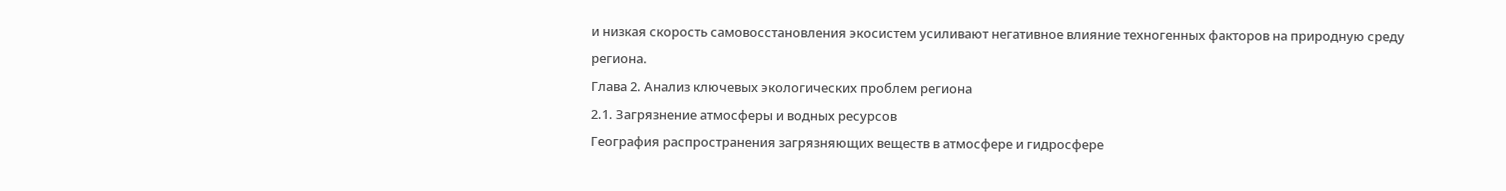и низкая скорость самовосстановления экосистем усиливают негативное влияние техногенных факторов на природную среду региона.
Глава 2. Анализ ключевых экологических проблем региона
2.1. Загрязнение атмосферы и водных ресурсов
География распространения загрязняющих веществ в атмосфере и гидросфере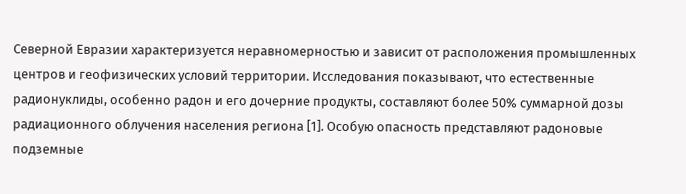Северной Евразии характеризуется неравномерностью и зависит от расположения промышленных центров и геофизических условий территории. Исследования показывают, что естественные радионуклиды, особенно радон и его дочерние продукты, составляют более 50% суммарной дозы радиационного облучения населения региона [1]. Особую опасность представляют радоновые подземные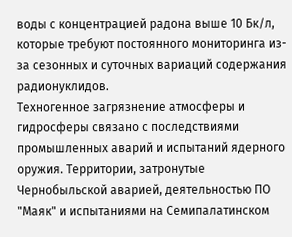воды с концентрацией радона выше 10 Бк/л, которые требуют постоянного мониторинга из-за сезонных и суточных вариаций содержания радионуклидов.
Техногенное загрязнение атмосферы и гидросферы связано с последствиями промышленных аварий и испытаний ядерного оружия. Территории, затронутые Чернобыльской аварией, деятельностью ПО "Маяк" и испытаниями на Семипалатинском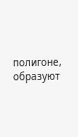полигоне, образуют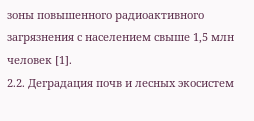зоны повышенного радиоактивного загрязнения с населением свыше 1,5 млн человек [1].
2.2. Деградация почв и лесных экосистем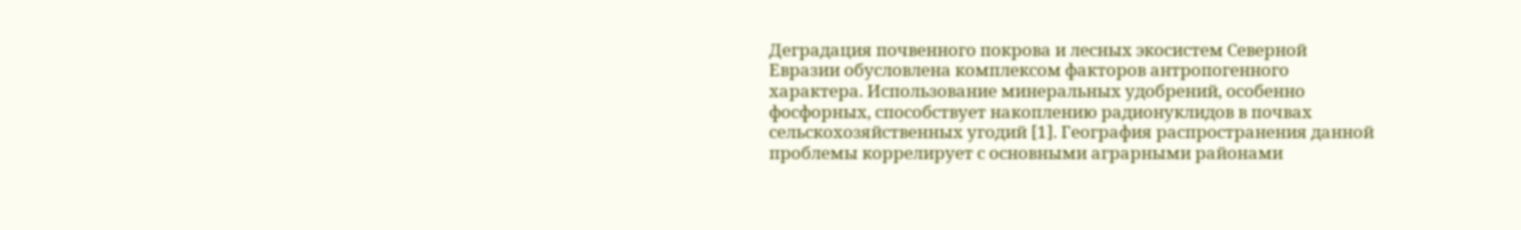Деградация почвенного покрова и лесных экосистем Северной Евразии обусловлена комплексом факторов антропогенного характера. Использование минеральных удобрений, особенно фосфорных, способствует накоплению радионуклидов в почвах сельскохозяйственных угодий [1]. География распространения данной проблемы коррелирует с основными аграрными районами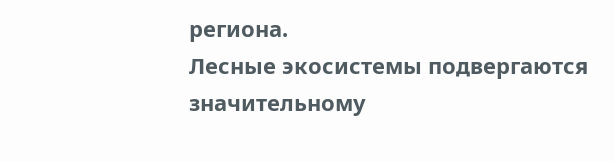региона.
Лесные экосистемы подвергаются значительному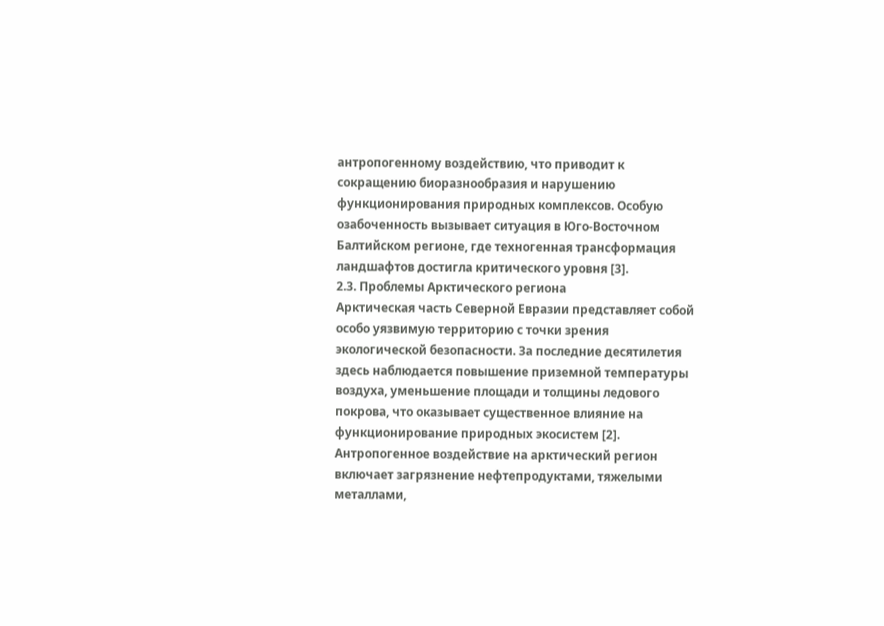антропогенному воздействию, что приводит к сокращению биоразнообразия и нарушению функционирования природных комплексов. Особую озабоченность вызывает ситуация в Юго-Восточном Балтийском регионе, где техногенная трансформация ландшафтов достигла критического уровня [3].
2.3. Проблемы Арктического региона
Арктическая часть Северной Евразии представляет собой особо уязвимую территорию с точки зрения экологической безопасности. За последние десятилетия здесь наблюдается повышение приземной температуры воздуха, уменьшение площади и толщины ледового покрова, что оказывает существенное влияние на функционирование природных экосистем [2].
Антропогенное воздействие на арктический регион включает загрязнение нефтепродуктами, тяжелыми металлами,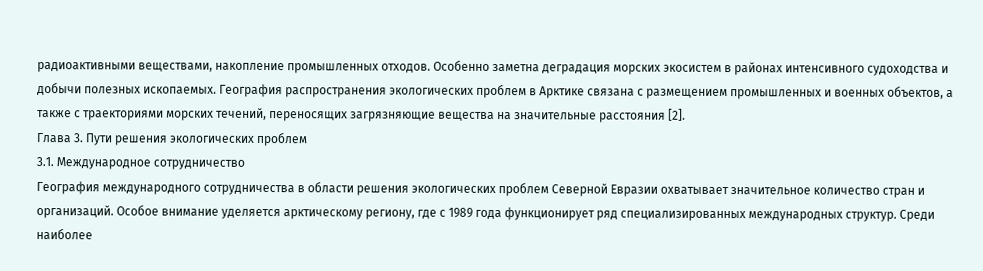радиоактивными веществами, накопление промышленных отходов. Особенно заметна деградация морских экосистем в районах интенсивного судоходства и добычи полезных ископаемых. География распространения экологических проблем в Арктике связана с размещением промышленных и военных объектов, а также с траекториями морских течений, переносящих загрязняющие вещества на значительные расстояния [2].
Глава 3. Пути решения экологических проблем
3.1. Международное сотрудничество
География международного сотрудничества в области решения экологических проблем Северной Евразии охватывает значительное количество стран и организаций. Особое внимание уделяется арктическому региону, где с 1989 года функционирует ряд специализированных международных структур. Среди наиболее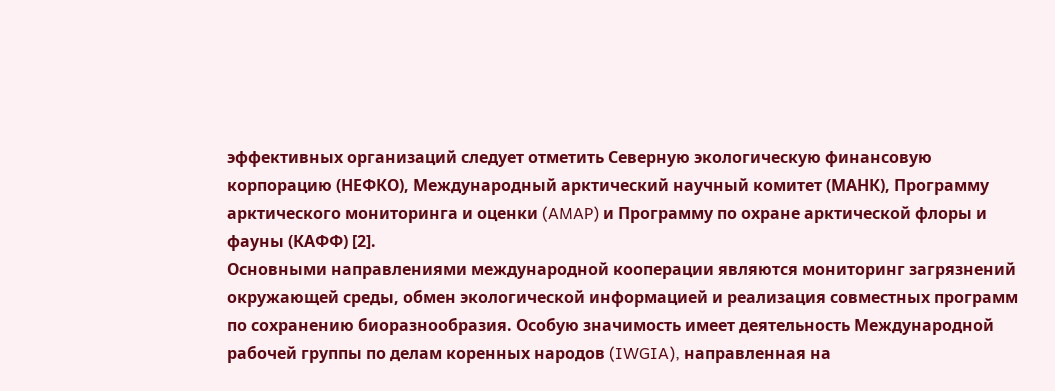эффективных организаций следует отметить Северную экологическую финансовую корпорацию (НЕФКО), Международный арктический научный комитет (МАНК), Программу арктического мониторинга и оценки (AMAP) и Программу по охране арктической флоры и фауны (КАФФ) [2].
Основными направлениями международной кооперации являются мониторинг загрязнений окружающей среды, обмен экологической информацией и реализация совместных программ по сохранению биоразнообразия. Особую значимость имеет деятельность Международной рабочей группы по делам коренных народов (IWGIA), направленная на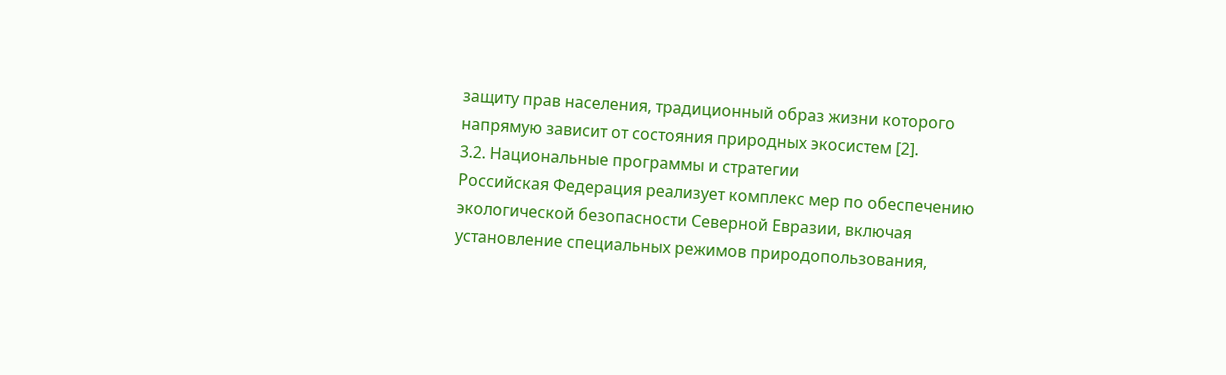защиту прав населения, традиционный образ жизни которого напрямую зависит от состояния природных экосистем [2].
3.2. Национальные программы и стратегии
Российская Федерация реализует комплекс мер по обеспечению экологической безопасности Северной Евразии, включая установление специальных режимов природопользования,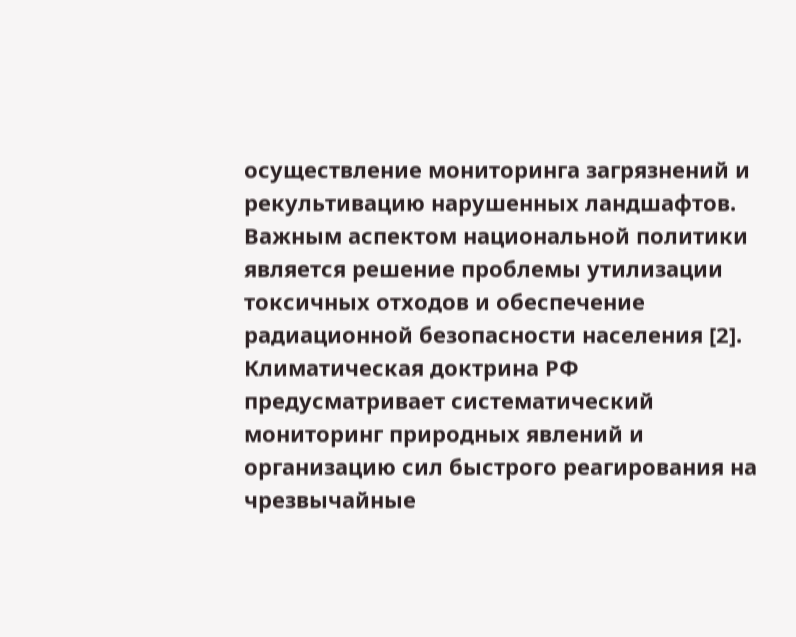осуществление мониторинга загрязнений и рекультивацию нарушенных ландшафтов. Важным аспектом национальной политики является решение проблемы утилизации токсичных отходов и обеспечение радиационной безопасности населения [2].
Климатическая доктрина РФ предусматривает систематический мониторинг природных явлений и организацию сил быстрого реагирования на чрезвычайные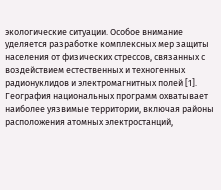экологические ситуации. Особое внимание уделяется разработке комплексных мер защиты населения от физических стрессов, связанных с воздействием естественных и техногенных радионуклидов и электромагнитных полей [1].
География национальных программ охватывает наиболее уязвимые территории, включая районы расположения атомных электростанций,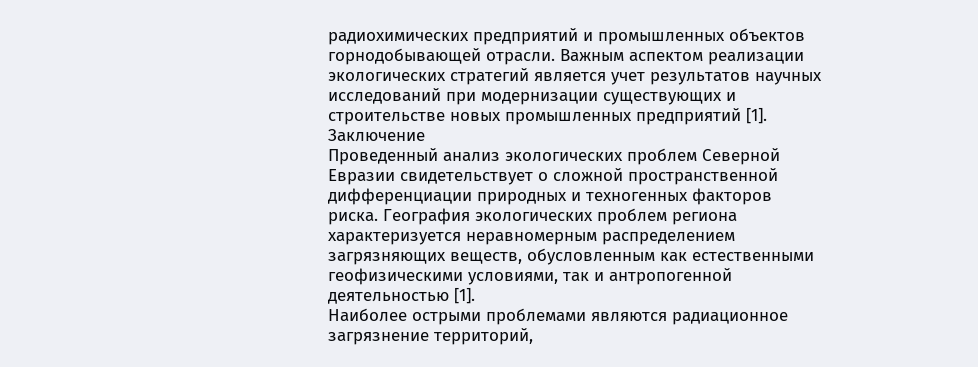радиохимических предприятий и промышленных объектов горнодобывающей отрасли. Важным аспектом реализации экологических стратегий является учет результатов научных исследований при модернизации существующих и строительстве новых промышленных предприятий [1].
Заключение
Проведенный анализ экологических проблем Северной Евразии свидетельствует о сложной пространственной дифференциации природных и техногенных факторов риска. География экологических проблем региона характеризуется неравномерным распределением загрязняющих веществ, обусловленным как естественными геофизическими условиями, так и антропогенной деятельностью [1].
Наиболее острыми проблемами являются радиационное загрязнение территорий,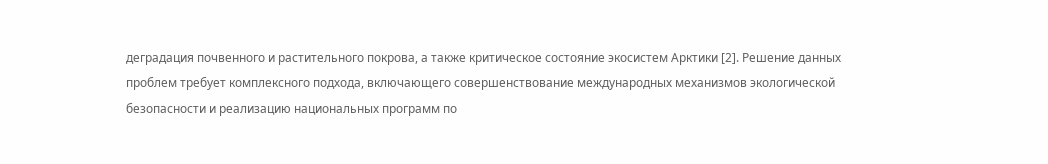деградация почвенного и растительного покрова, а также критическое состояние экосистем Арктики [2]. Решение данных проблем требует комплексного подхода, включающего совершенствование международных механизмов экологической безопасности и реализацию национальных программ по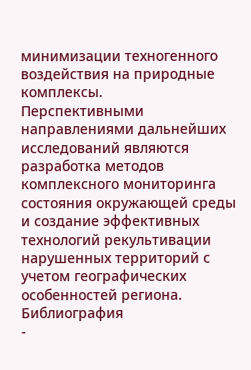минимизации техногенного воздействия на природные комплексы.
Перспективными направлениями дальнейших исследований являются разработка методов комплексного мониторинга состояния окружающей среды и создание эффективных технологий рекультивации нарушенных территорий с учетом географических особенностей региона.
Библиография
-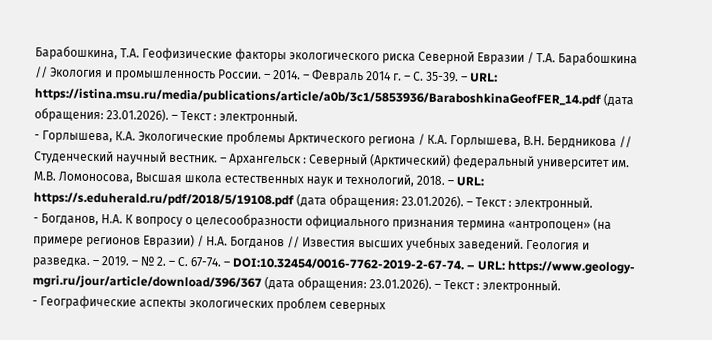Барабошкина, Т.А. Геофизические факторы экологического риска Северной Евразии / Т.А. Барабошкина // Экология и промышленность России. – 2014. – Февраль 2014 г. – С. 35-39. – URL: https://istina.msu.ru/media/publications/article/a0b/3c1/5853936/BaraboshkinaGeofFER_14.pdf (дата обращения: 23.01.2026). – Текст : электронный.
- Горлышева, К.А. Экологические проблемы Арктического региона / К.А. Горлышева, В.Н. Бердникова // Студенческий научный вестник. – Архангельск : Северный (Арктический) федеральный университет им. М.В. Ломоносова, Высшая школа естественных наук и технологий, 2018. – URL: https://s.eduherald.ru/pdf/2018/5/19108.pdf (дата обращения: 23.01.2026). – Текст : электронный.
- Богданов, Н.А. К вопросу о целесообразности официального признания термина «антропоцен» (на примере регионов Евразии) / Н.А. Богданов // Известия высших учебных заведений. Геология и разведка. – 2019. – № 2. – С. 67-74. – DOI:10.32454/0016-7762-2019-2-67-74. – URL: https://www.geology-mgri.ru/jour/article/download/396/367 (дата обращения: 23.01.2026). – Текст : электронный.
- Географические аспекты экологических проблем северных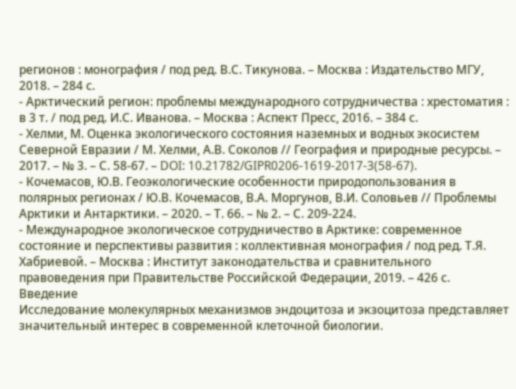регионов : монография / под ред. В.С. Тикунова. – Москва : Издательство МГУ, 2018. – 284 с.
- Арктический регион: проблемы международного сотрудничества : хрестоматия : в 3 т. / под ред. И.С. Иванова. – Москва : Аспект Пресс, 2016. – 384 с.
- Хелми, М. Оценка экологического состояния наземных и водных экосистем Северной Евразии / М. Хелми, А.В. Соколов // География и природные ресурсы. – 2017. – № 3. – С. 58-67. – DOI: 10.21782/GIPR0206-1619-2017-3(58-67).
- Кочемасов, Ю.В. Геоэкологические особенности природопользования в полярных регионах / Ю.В. Кочемасов, В.А. Моргунов, В.И. Соловьев // Проблемы Арктики и Антарктики. – 2020. – Т. 66. – № 2. – С. 209-224.
- Международное экологическое сотрудничество в Арктике: современное состояние и перспективы развития : коллективная монография / под ред. Т.Я. Хабриевой. – Москва : Институт законодательства и сравнительного правоведения при Правительстве Российской Федерации, 2019. – 426 с.
Введение
Исследование молекулярных механизмов эндоцитоза и экзоцитоза представляет значительный интерес в современной клеточной биологии.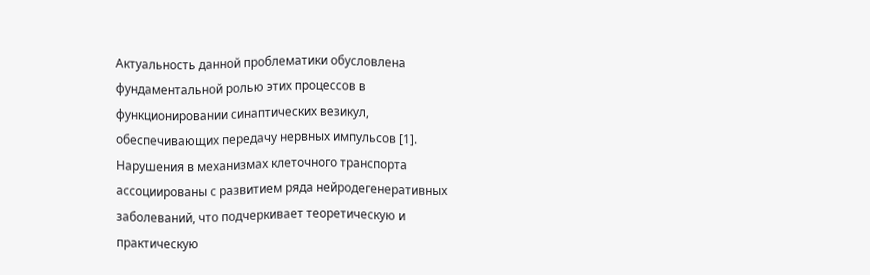Актуальность данной проблематики обусловлена фундаментальной ролью этих процессов в функционировании синаптических везикул, обеспечивающих передачу нервных импульсов [1]. Нарушения в механизмах клеточного транспорта ассоциированы с развитием ряда нейродегенеративных заболеваний, что подчеркивает теоретическую и практическую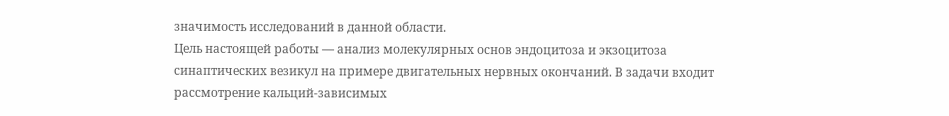значимость исследований в данной области.
Цель настоящей работы — анализ молекулярных основ эндоцитоза и экзоцитоза синаптических везикул на примере двигательных нервных окончаний. В задачи входит рассмотрение кальций-зависимых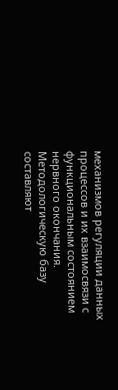механизмов регуляции данных процессов и их взаимосвязи с функциональным состоянием нервного окончания.
Методологическую базу составляют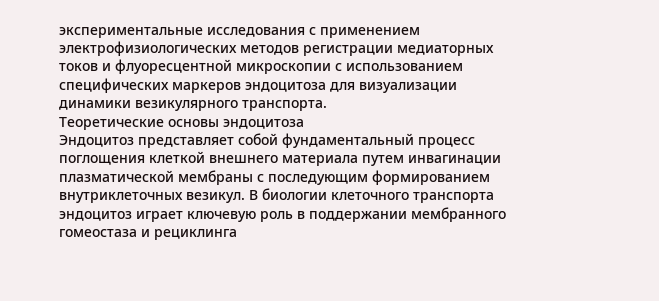экспериментальные исследования с применением электрофизиологических методов регистрации медиаторных токов и флуоресцентной микроскопии с использованием специфических маркеров эндоцитоза для визуализации динамики везикулярного транспорта.
Теоретические основы эндоцитоза
Эндоцитоз представляет собой фундаментальный процесс поглощения клеткой внешнего материала путем инвагинации плазматической мембраны с последующим формированием внутриклеточных везикул. В биологии клеточного транспорта эндоцитоз играет ключевую роль в поддержании мембранного гомеостаза и рециклинга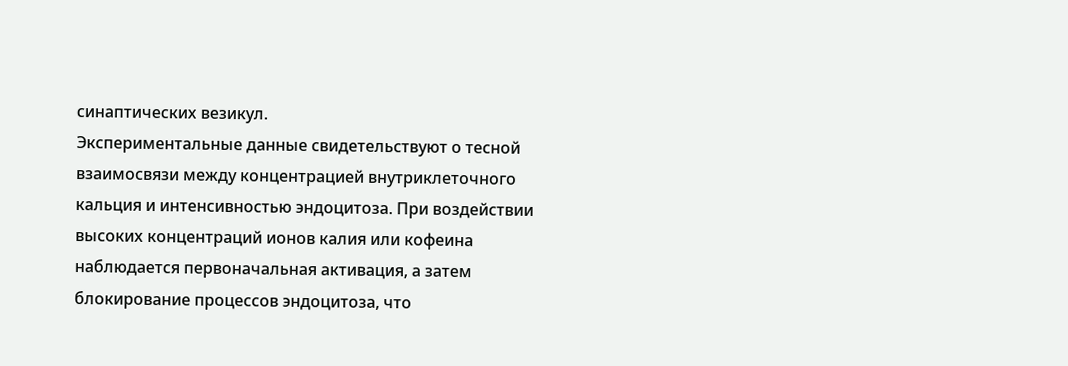синаптических везикул.
Экспериментальные данные свидетельствуют о тесной взаимосвязи между концентрацией внутриклеточного кальция и интенсивностью эндоцитоза. При воздействии высоких концентраций ионов калия или кофеина наблюдается первоначальная активация, а затем блокирование процессов эндоцитоза, что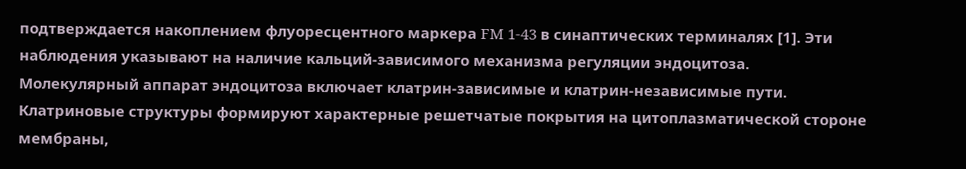подтверждается накоплением флуоресцентного маркера FM 1-43 в синаптических терминалях [1]. Эти наблюдения указывают на наличие кальций-зависимого механизма регуляции эндоцитоза.
Молекулярный аппарат эндоцитоза включает клатрин-зависимые и клатрин-независимые пути. Клатриновые структуры формируют характерные решетчатые покрытия на цитоплазматической стороне мембраны,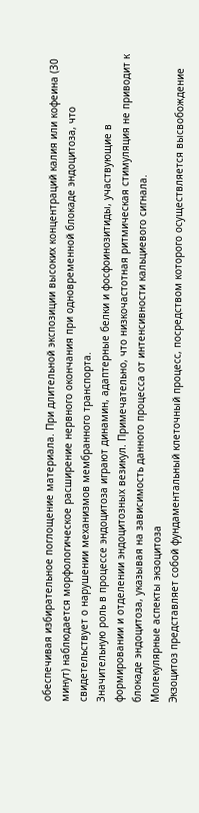обеспечивая избирательное поглощение материала. При длительной экспозиции высоких концентраций калия или кофеина (30 минут) наблюдается морфологическое расширение нервного окончания при одновременной блокаде эндоцитоза, что свидетельствует о нарушении механизмов мембранного транспорта.
Значительную роль в процессе эндоцитоза играют динамин, адаптерные белки и фосфоинозитиды, участвующие в формировании и отделении эндоцитозных везикул. Примечательно, что низкочастотная ритмическая стимуляция не приводит к блокаде эндоцитоза, указывая на зависимость данного процесса от интенсивности кальциевого сигнала.
Молекулярные аспекты экзоцитоза
Экзоцитоз представляет собой фундаментальный клеточный процесс, посредством которого осуществляется высвобождение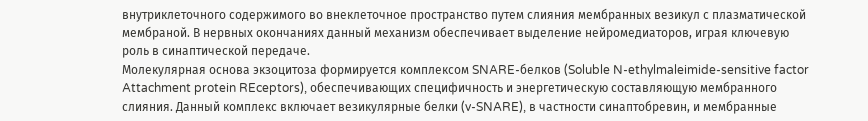внутриклеточного содержимого во внеклеточное пространство путем слияния мембранных везикул с плазматической мембраной. В нервных окончаниях данный механизм обеспечивает выделение нейромедиаторов, играя ключевую роль в синаптической передаче.
Молекулярная основа экзоцитоза формируется комплексом SNARE-белков (Soluble N-ethylmaleimide-sensitive factor Attachment protein REceptors), обеспечивающих специфичность и энергетическую составляющую мембранного слияния. Данный комплекс включает везикулярные белки (v-SNARE), в частности синаптобревин, и мембранные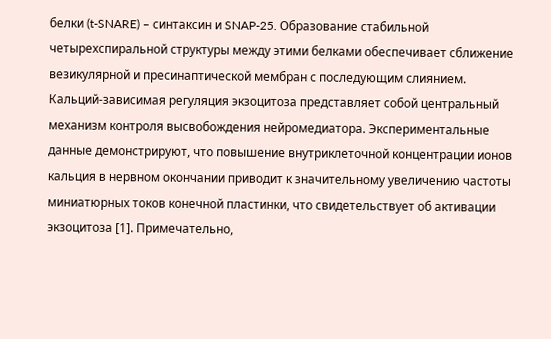белки (t-SNARE) – синтаксин и SNAP-25. Образование стабильной четырехспиральной структуры между этими белками обеспечивает сближение везикулярной и пресинаптической мембран с последующим слиянием.
Кальций-зависимая регуляция экзоцитоза представляет собой центральный механизм контроля высвобождения нейромедиатора. Экспериментальные данные демонстрируют, что повышение внутриклеточной концентрации ионов кальция в нервном окончании приводит к значительному увеличению частоты миниатюрных токов конечной пластинки, что свидетельствует об активации экзоцитоза [1]. Примечательно,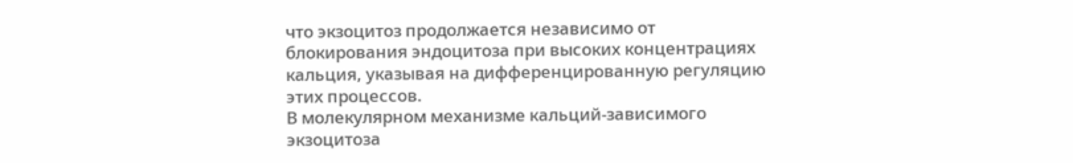что экзоцитоз продолжается независимо от блокирования эндоцитоза при высоких концентрациях кальция, указывая на дифференцированную регуляцию этих процессов.
В молекулярном механизме кальций-зависимого экзоцитоза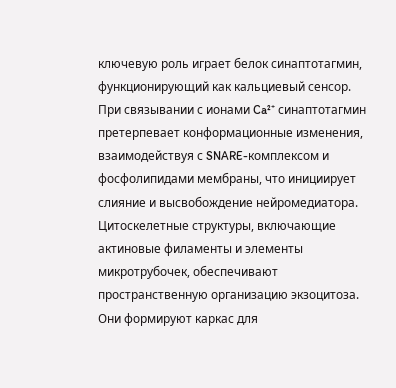ключевую роль играет белок синаптотагмин, функционирующий как кальциевый сенсор. При связывании с ионами Ca²⁺ синаптотагмин претерпевает конформационные изменения, взаимодействуя с SNARE-комплексом и фосфолипидами мембраны, что инициирует слияние и высвобождение нейромедиатора.
Цитоскелетные структуры, включающие актиновые филаменты и элементы микротрубочек, обеспечивают пространственную организацию экзоцитоза. Они формируют каркас для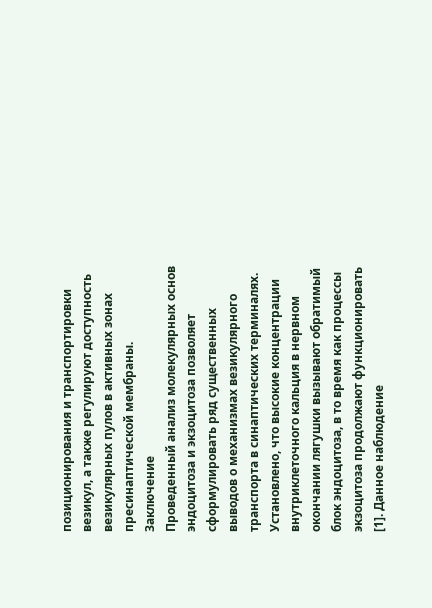позиционирования и транспортировки везикул, а также регулируют доступность везикулярных пулов в активных зонах пресинаптической мембраны.
Заключение
Проведенный анализ молекулярных основ эндоцитоза и экзоцитоза позволяет сформулировать ряд существенных выводов о механизмах везикулярного транспорта в синаптических терминалях. Установлено, что высокие концентрации внутриклеточного кальция в нервном окончании лягушки вызывают обратимый блок эндоцитоза, в то время как процессы экзоцитоза продолжают функционировать [1]. Данное наблюдение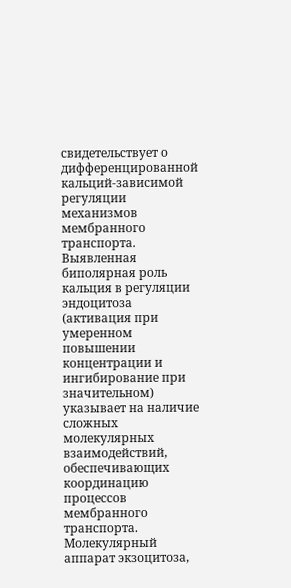свидетельствует о дифференцированной кальций-зависимой регуляции механизмов мембранного транспорта.
Выявленная биполярная роль кальция в регуляции эндоцитоза (активация при умеренном повышении концентрации и ингибирование при значительном) указывает на наличие сложных молекулярных взаимодействий, обеспечивающих координацию процессов мембранного транспорта. Молекулярный аппарат экзоцитоза,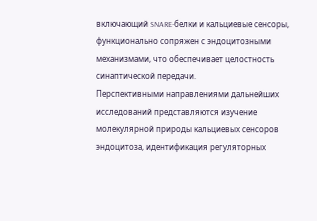включающий SNARE-белки и кальциевые сенсоры, функционально сопряжен с эндоцитозными механизмами, что обеспечивает целостность синаптической передачи.
Перспективными направлениями дальнейших исследований представляются изучение молекулярной природы кальциевых сенсоров эндоцитоза, идентификация регуляторных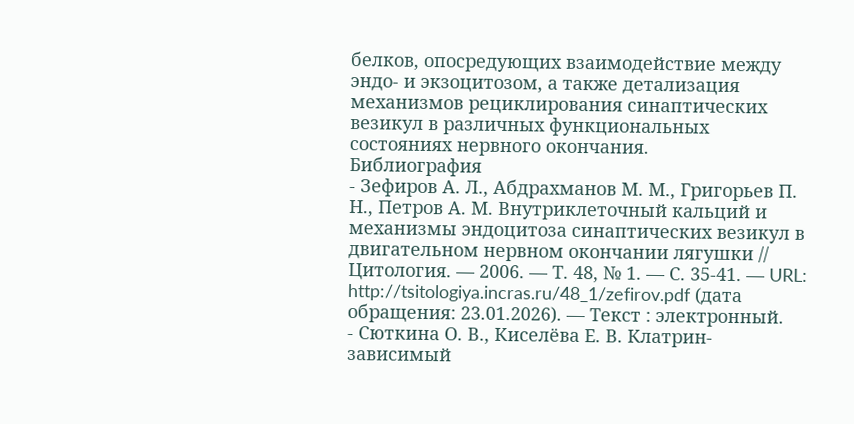белков, опосредующих взаимодействие между эндо- и экзоцитозом, а также детализация механизмов рециклирования синаптических везикул в различных функциональных состояниях нервного окончания.
Библиография
- Зефиров А. Л., Абдрахманов М. М., Григорьев П. Н., Петров А. М. Внутриклеточный кальций и механизмы эндоцитоза синаптических везикул в двигательном нервном окончании лягушки // Цитология. — 2006. — Т. 48, № 1. — С. 35-41. — URL: http://tsitologiya.incras.ru/48_1/zefirov.pdf (дата обращения: 23.01.2026). — Текст : электронный.
- Сюткина О. В., Киселёва Е. В. Клатрин-зависимый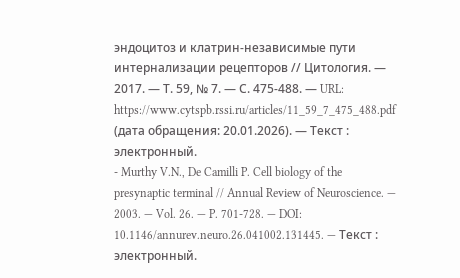эндоцитоз и клатрин-независимые пути интернализации рецепторов // Цитология. — 2017. — Т. 59, № 7. — С. 475-488. — URL: https://www.cytspb.rssi.ru/articles/11_59_7_475_488.pdf (дата обращения: 20.01.2026). — Текст : электронный.
- Murthy V.N., De Camilli P. Cell biology of the presynaptic terminal // Annual Review of Neuroscience. — 2003. — Vol. 26. — P. 701-728. — DOI: 10.1146/annurev.neuro.26.041002.131445. — Текст : электронный.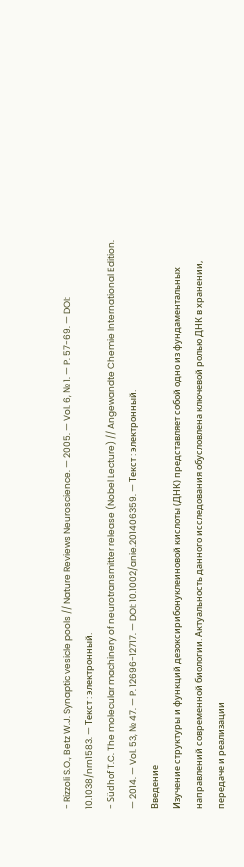- Rizzoli S.O., Betz W.J. Synaptic vesicle pools // Nature Reviews Neuroscience. — 2005. — Vol. 6, № 1. — P. 57-69. — DOI: 10.1038/nrn1583. — Текст : электронный.
- Südhof T.C. The molecular machinery of neurotransmitter release (Nobel Lecture) // Angewandte Chemie International Edition. — 2014. — Vol. 53, № 47. — P. 12696-12717. — DOI: 10.1002/anie.201406359. — Текст : электронный.
Введение
Изучение структуры и функций дезоксирибонуклеиновой кислоты (ДНК) представляет собой одно из фундаментальных направлений современной биологии. Актуальность данного исследования обусловлена ключевой ролью ДНК в хранении, передаче и реализации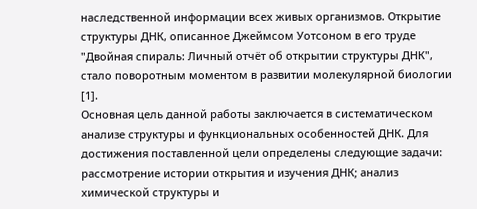наследственной информации всех живых организмов. Открытие структуры ДНК, описанное Джеймсом Уотсоном в его труде "Двойная спираль: Личный отчёт об открытии структуры ДНК", стало поворотным моментом в развитии молекулярной биологии [1].
Основная цель данной работы заключается в систематическом анализе структуры и функциональных особенностей ДНК. Для достижения поставленной цели определены следующие задачи: рассмотрение истории открытия и изучения ДНК; анализ химической структуры и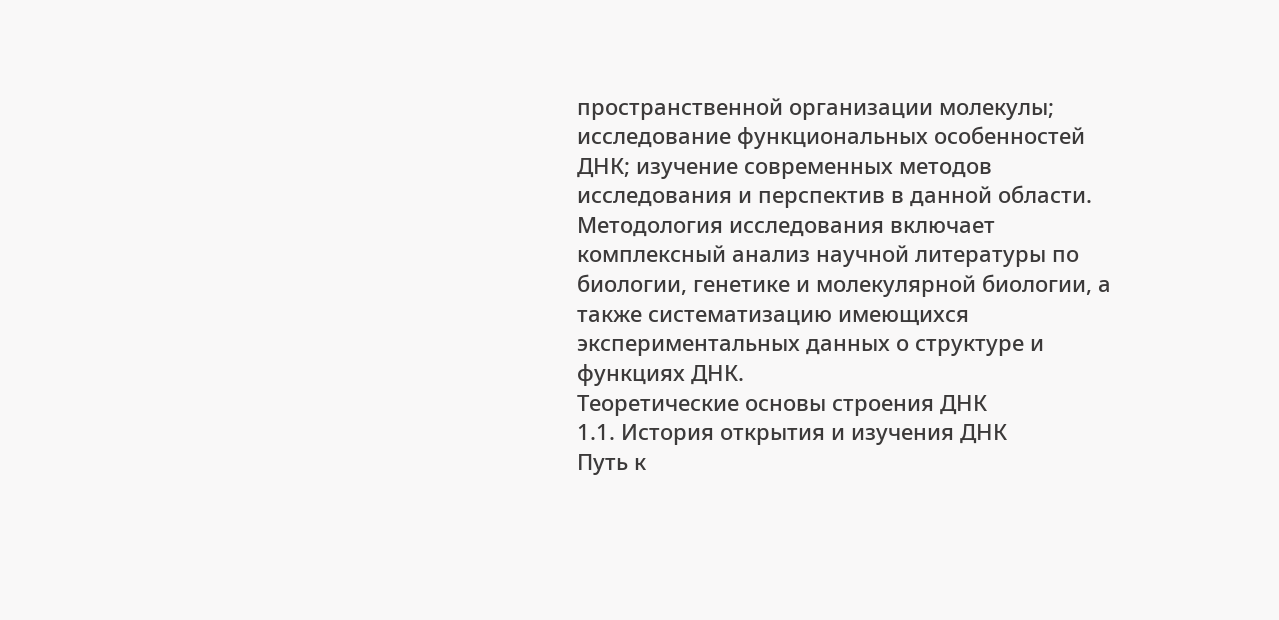пространственной организации молекулы; исследование функциональных особенностей ДНК; изучение современных методов исследования и перспектив в данной области.
Методология исследования включает комплексный анализ научной литературы по биологии, генетике и молекулярной биологии, а также систематизацию имеющихся экспериментальных данных о структуре и функциях ДНК.
Теоретические основы строения ДНК
1.1. История открытия и изучения ДНК
Путь к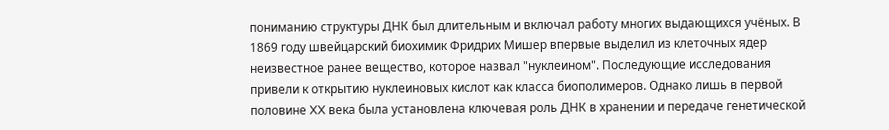пониманию структуры ДНК был длительным и включал работу многих выдающихся учёных. В 1869 году швейцарский биохимик Фридрих Мишер впервые выделил из клеточных ядер неизвестное ранее вещество, которое назвал "нуклеином". Последующие исследования привели к открытию нуклеиновых кислот как класса биополимеров. Однако лишь в первой половине XX века была установлена ключевая роль ДНК в хранении и передаче генетической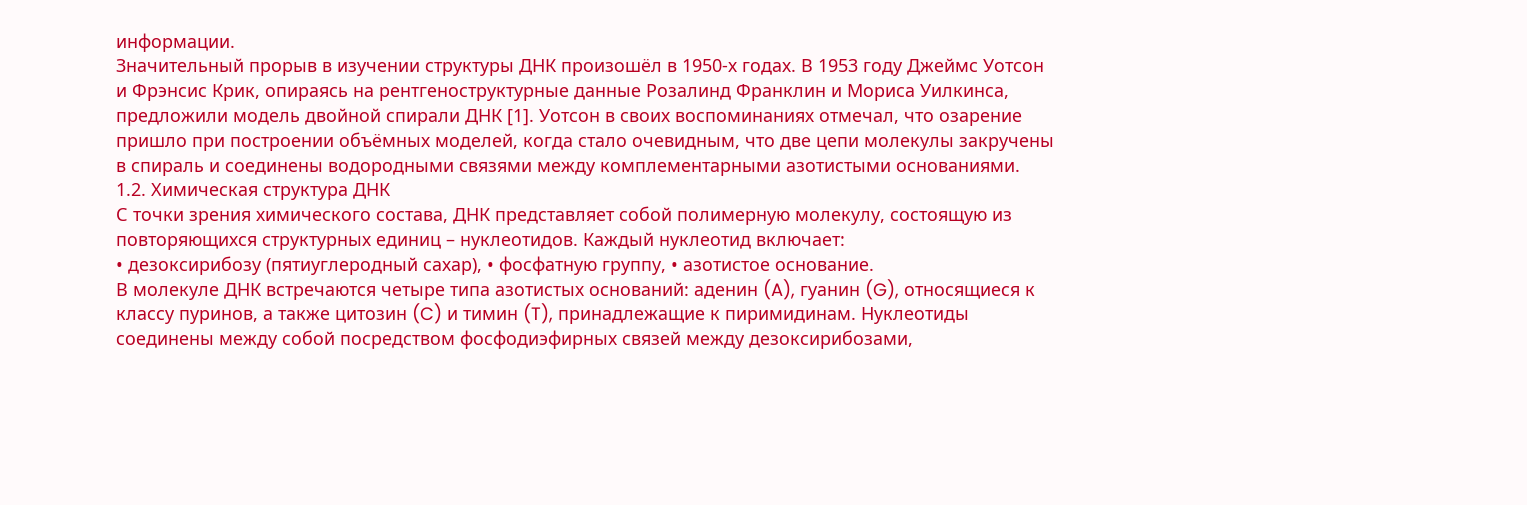информации.
Значительный прорыв в изучении структуры ДНК произошёл в 1950-х годах. В 1953 году Джеймс Уотсон и Фрэнсис Крик, опираясь на рентгеноструктурные данные Розалинд Франклин и Мориса Уилкинса, предложили модель двойной спирали ДНК [1]. Уотсон в своих воспоминаниях отмечал, что озарение пришло при построении объёмных моделей, когда стало очевидным, что две цепи молекулы закручены в спираль и соединены водородными связями между комплементарными азотистыми основаниями.
1.2. Химическая структура ДНК
С точки зрения химического состава, ДНК представляет собой полимерную молекулу, состоящую из повторяющихся структурных единиц – нуклеотидов. Каждый нуклеотид включает:
• дезоксирибозу (пятиуглеродный сахар), • фосфатную группу, • азотистое основание.
В молекуле ДНК встречаются четыре типа азотистых оснований: аденин (A), гуанин (G), относящиеся к классу пуринов, а также цитозин (C) и тимин (T), принадлежащие к пиримидинам. Нуклеотиды соединены между собой посредством фосфодиэфирных связей между дезоксирибозами,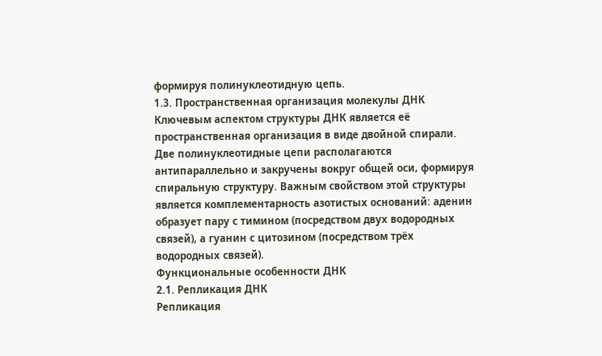формируя полинуклеотидную цепь.
1.3. Пространственная организация молекулы ДНК
Ключевым аспектом структуры ДНК является её пространственная организация в виде двойной спирали. Две полинуклеотидные цепи располагаются антипараллельно и закручены вокруг общей оси, формируя спиральную структуру. Важным свойством этой структуры является комплементарность азотистых оснований: аденин образует пару с тимином (посредством двух водородных связей), а гуанин с цитозином (посредством трёх водородных связей).
Функциональные особенности ДНК
2.1. Репликация ДНК
Репликация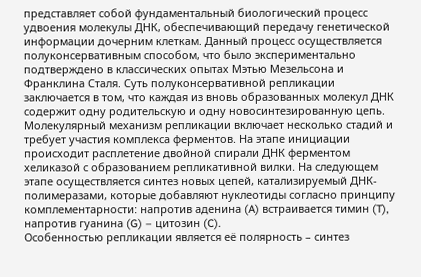представляет собой фундаментальный биологический процесс удвоения молекулы ДНК, обеспечивающий передачу генетической информации дочерним клеткам. Данный процесс осуществляется полуконсервативным способом, что было экспериментально подтверждено в классических опытах Мэтью Мезельсона и Франклина Сталя. Суть полуконсервативной репликации заключается в том, что каждая из вновь образованных молекул ДНК содержит одну родительскую и одну новосинтезированную цепь.
Молекулярный механизм репликации включает несколько стадий и требует участия комплекса ферментов. На этапе инициации происходит расплетение двойной спирали ДНК ферментом хеликазой с образованием репликативной вилки. На следующем этапе осуществляется синтез новых цепей, катализируемый ДНК-полимеразами, которые добавляют нуклеотиды согласно принципу комплементарности: напротив аденина (A) встраивается тимин (T), напротив гуанина (G) – цитозин (C).
Особенностью репликации является её полярность – синтез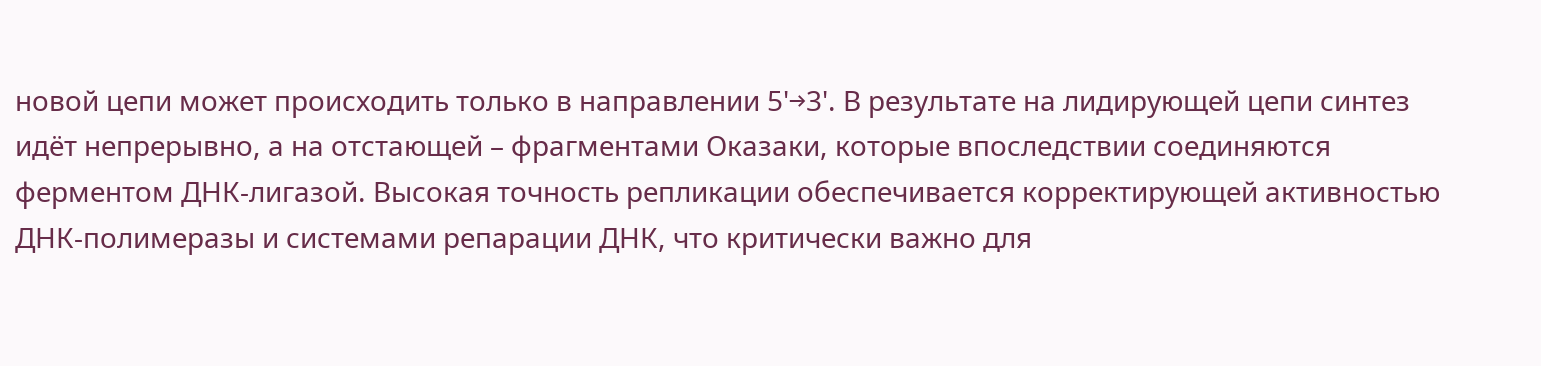новой цепи может происходить только в направлении 5'→3'. В результате на лидирующей цепи синтез идёт непрерывно, а на отстающей – фрагментами Оказаки, которые впоследствии соединяются ферментом ДНК-лигазой. Высокая точность репликации обеспечивается корректирующей активностью ДНК-полимеразы и системами репарации ДНК, что критически важно для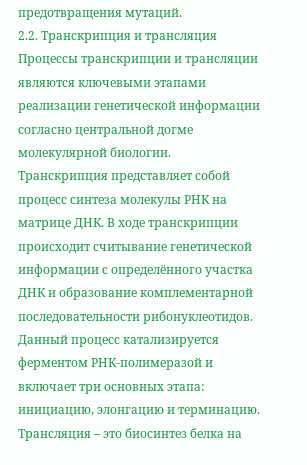предотвращения мутаций.
2.2. Транскрипция и трансляция
Процессы транскрипции и трансляции являются ключевыми этапами реализации генетической информации согласно центральной догме молекулярной биологии.
Транскрипция представляет собой процесс синтеза молекулы РНК на матрице ДНК. В ходе транскрипции происходит считывание генетической информации с определённого участка ДНК и образование комплементарной последовательности рибонуклеотидов. Данный процесс катализируется ферментом РНК-полимеразой и включает три основных этапа: инициацию, элонгацию и терминацию.
Трансляция – это биосинтез белка на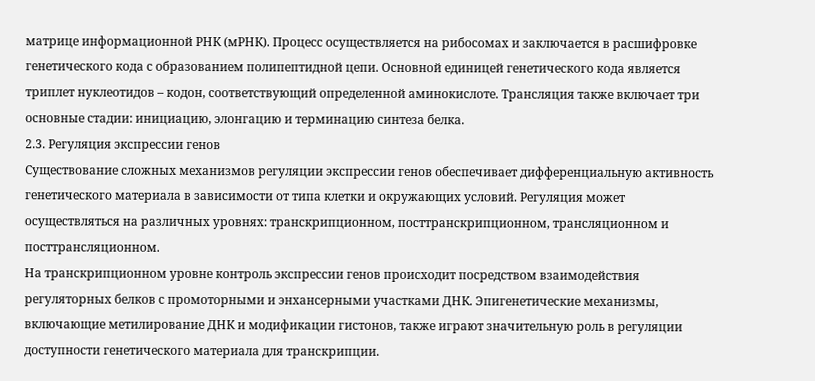матрице информационной РНК (мРНК). Процесс осуществляется на рибосомах и заключается в расшифровке генетического кода с образованием полипептидной цепи. Основной единицей генетического кода является триплет нуклеотидов – кодон, соответствующий определенной аминокислоте. Трансляция также включает три основные стадии: инициацию, элонгацию и терминацию синтеза белка.
2.3. Регуляция экспрессии генов
Существование сложных механизмов регуляции экспрессии генов обеспечивает дифференциальную активность генетического материала в зависимости от типа клетки и окружающих условий. Регуляция может осуществляться на различных уровнях: транскрипционном, посттранскрипционном, трансляционном и посттрансляционном.
На транскрипционном уровне контроль экспрессии генов происходит посредством взаимодействия регуляторных белков с промоторными и энхансерными участками ДНК. Эпигенетические механизмы, включающие метилирование ДНК и модификации гистонов, также играют значительную роль в регуляции доступности генетического материала для транскрипции.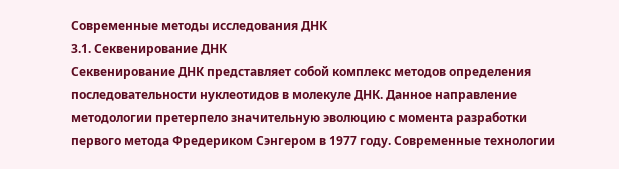Современные методы исследования ДНК
3.1. Секвенирование ДНК
Секвенирование ДНК представляет собой комплекс методов определения последовательности нуклеотидов в молекуле ДНК. Данное направление методологии претерпело значительную эволюцию с момента разработки первого метода Фредериком Сэнгером в 1977 году. Современные технологии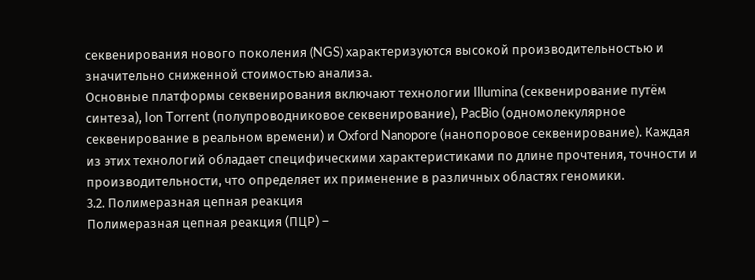секвенирования нового поколения (NGS) характеризуются высокой производительностью и значительно сниженной стоимостью анализа.
Основные платформы секвенирования включают технологии Illumina (секвенирование путём синтеза), Ion Torrent (полупроводниковое секвенирование), PacBio (одномолекулярное секвенирование в реальном времени) и Oxford Nanopore (нанопоровое секвенирование). Каждая из этих технологий обладает специфическими характеристиками по длине прочтения, точности и производительности, что определяет их применение в различных областях геномики.
3.2. Полимеразная цепная реакция
Полимеразная цепная реакция (ПЦР) –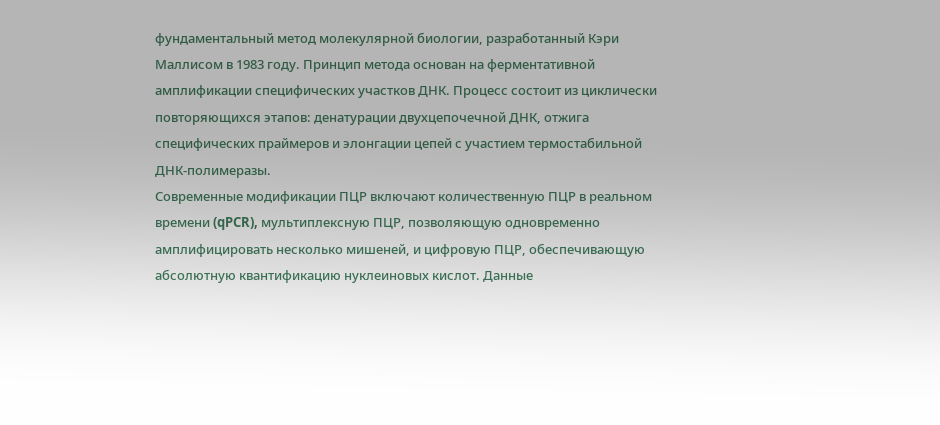фундаментальный метод молекулярной биологии, разработанный Кэри Маллисом в 1983 году. Принцип метода основан на ферментативной амплификации специфических участков ДНК. Процесс состоит из циклически повторяющихся этапов: денатурации двухцепочечной ДНК, отжига специфических праймеров и элонгации цепей с участием термостабильной ДНК-полимеразы.
Современные модификации ПЦР включают количественную ПЦР в реальном времени (qPCR), мультиплексную ПЦР, позволяющую одновременно амплифицировать несколько мишеней, и цифровую ПЦР, обеспечивающую абсолютную квантификацию нуклеиновых кислот. Данные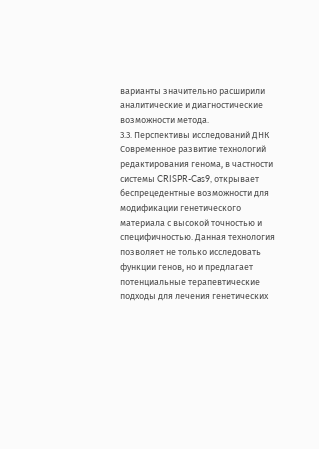варианты значительно расширили аналитические и диагностические возможности метода.
3.3. Перспективы исследований ДНК
Современное развитие технологий редактирования генома, в частности системы CRISPR-Cas9, открывает беспрецедентные возможности для модификации генетического материала с высокой точностью и специфичностью. Данная технология позволяет не только исследовать функции генов, но и предлагает потенциальные терапевтические подходы для лечения генетических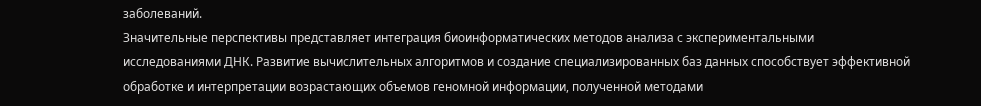заболеваний.
Значительные перспективы представляет интеграция биоинформатических методов анализа с экспериментальными исследованиями ДНК. Развитие вычислительных алгоритмов и создание специализированных баз данных способствует эффективной обработке и интерпретации возрастающих объемов геномной информации, полученной методами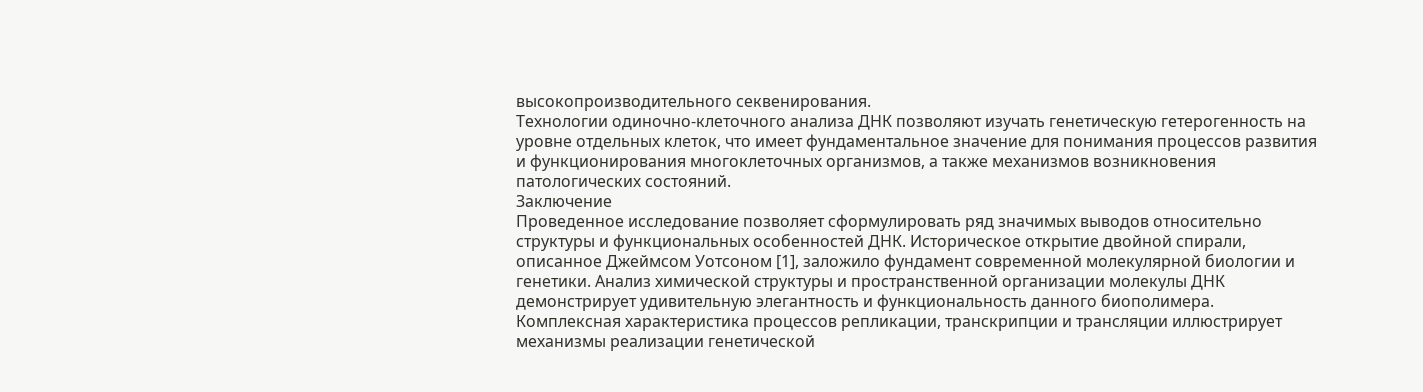высокопроизводительного секвенирования.
Технологии одиночно-клеточного анализа ДНК позволяют изучать генетическую гетерогенность на уровне отдельных клеток, что имеет фундаментальное значение для понимания процессов развития и функционирования многоклеточных организмов, а также механизмов возникновения патологических состояний.
Заключение
Проведенное исследование позволяет сформулировать ряд значимых выводов относительно структуры и функциональных особенностей ДНК. Историческое открытие двойной спирали, описанное Джеймсом Уотсоном [1], заложило фундамент современной молекулярной биологии и генетики. Анализ химической структуры и пространственной организации молекулы ДНК демонстрирует удивительную элегантность и функциональность данного биополимера.
Комплексная характеристика процессов репликации, транскрипции и трансляции иллюстрирует механизмы реализации генетической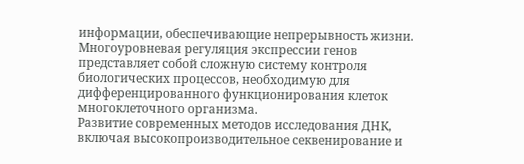информации, обеспечивающие непрерывность жизни. Многоуровневая регуляция экспрессии генов представляет собой сложную систему контроля биологических процессов, необходимую для дифференцированного функционирования клеток многоклеточного организма.
Развитие современных методов исследования ДНК, включая высокопроизводительное секвенирование и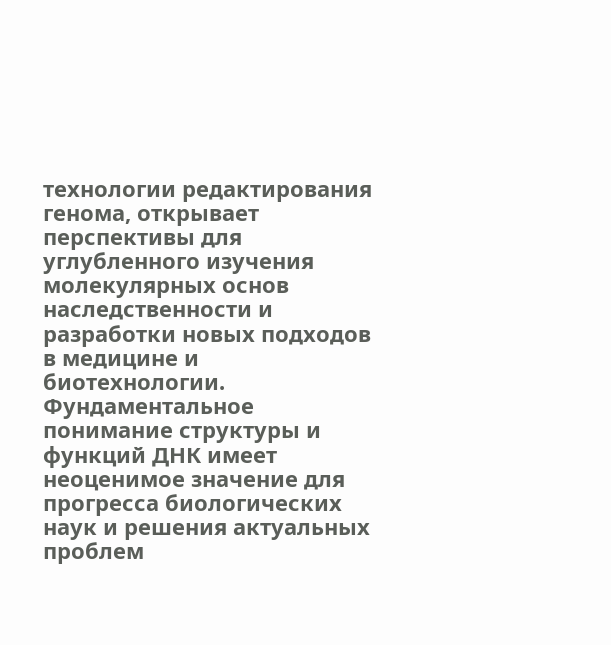технологии редактирования генома, открывает перспективы для углубленного изучения молекулярных основ наследственности и разработки новых подходов в медицине и биотехнологии. Фундаментальное понимание структуры и функций ДНК имеет неоценимое значение для прогресса биологических наук и решения актуальных проблем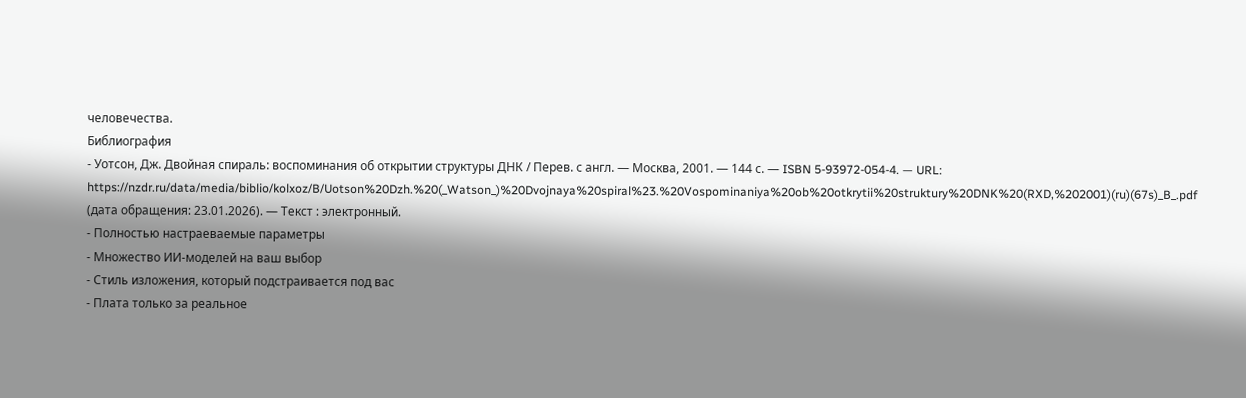человечества.
Библиография
- Уотсон, Дж. Двойная спираль: воспоминания об открытии структуры ДНК / Перев. с англ. — Москва, 2001. — 144 с. — ISBN 5-93972-054-4. — URL: https://nzdr.ru/data/media/biblio/kolxoz/B/Uotson%20Dzh.%20(_Watson_)%20Dvojnaya%20spiral%23.%20Vospominaniya%20ob%20otkrytii%20struktury%20DNK%20(RXD,%202001)(ru)(67s)_B_.pdf (дата обращения: 23.01.2026). — Текст : электронный.
- Полностью настраеваемые параметры
- Множество ИИ-моделей на ваш выбор
- Стиль изложения, который подстраивается под вас
- Плата только за реальное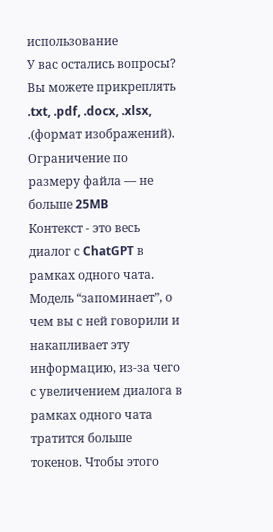использование
У вас остались вопросы?
Вы можете прикреплять .txt, .pdf, .docx, .xlsx, .(формат изображений). Ограничение по размеру файла — не больше 25MB
Контекст - это весь диалог с ChatGPT в рамках одного чата. Модель “запоминает”, о чем вы с ней говорили и накапливает эту информацию, из-за чего с увеличением диалога в рамках одного чата тратится больше токенов. Чтобы этого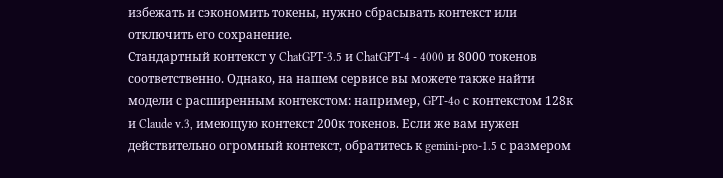избежать и сэкономить токены, нужно сбрасывать контекст или отключить его сохранение.
Стандартный контекст у ChatGPT-3.5 и ChatGPT-4 - 4000 и 8000 токенов соответственно. Однако, на нашем сервисе вы можете также найти модели с расширенным контекстом: например, GPT-4o с контекстом 128к и Claude v.3, имеющую контекст 200к токенов. Если же вам нужен действительно огромный контекст, обратитесь к gemini-pro-1.5 с размером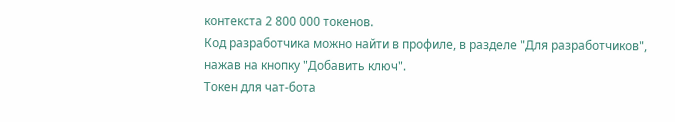контекста 2 800 000 токенов.
Код разработчика можно найти в профиле, в разделе "Для разработчиков", нажав на кнопку "Добавить ключ".
Токен для чат-бота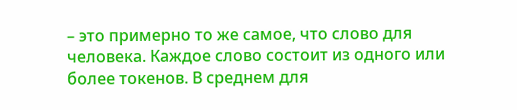– это примерно то же самое, что слово для человека. Каждое слово состоит из одного или более токенов. В среднем для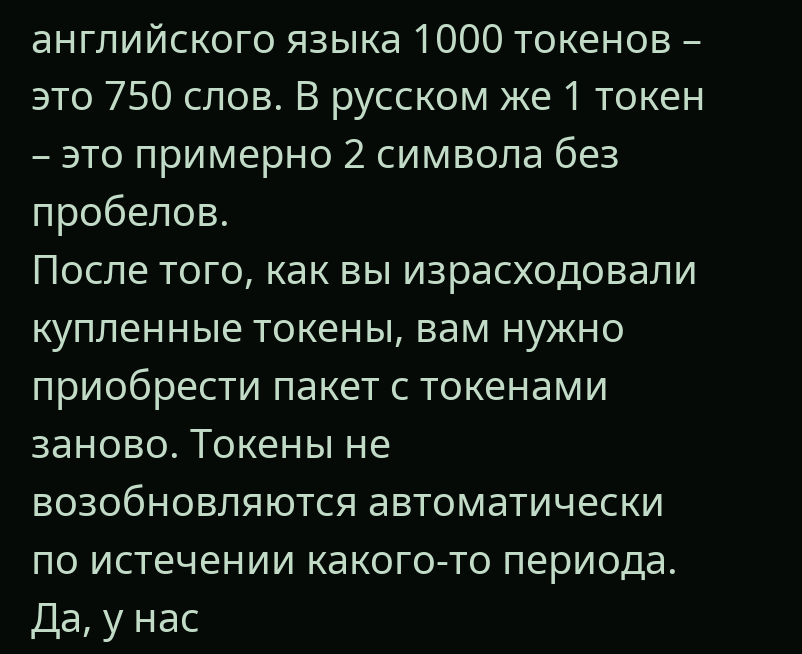английского языка 1000 токенов – это 750 слов. В русском же 1 токен – это примерно 2 символа без пробелов.
После того, как вы израсходовали купленные токены, вам нужно приобрести пакет с токенами заново. Токены не возобновляются автоматически по истечении какого-то периода.
Да, у нас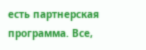есть партнерская программа. Все,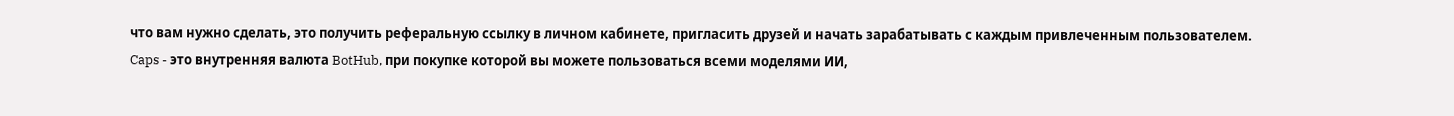что вам нужно сделать, это получить реферальную ссылку в личном кабинете, пригласить друзей и начать зарабатывать с каждым привлеченным пользователем.
Caps - это внутренняя валюта BotHub, при покупке которой вы можете пользоваться всеми моделями ИИ,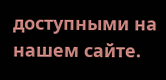доступными на нашем сайте.